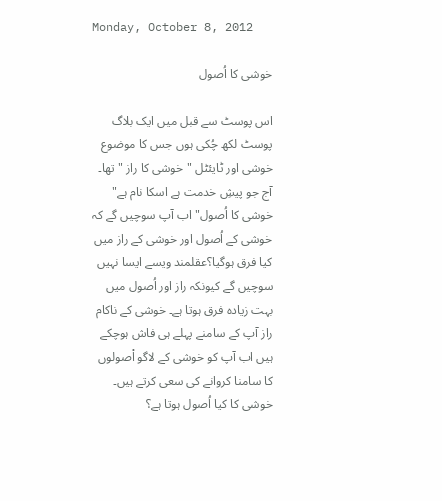Monday, October 8, 2012

خوشی کا اُصول

اس پوسٹ سے قبل میں ایک بلاگ پوسٹ لکھ چُکی ہوں جس کا موضوع خوشی اور ٹایئٹل "خوشی کا راز " تھا۔ آج جو پیشِ خدمت ہے اسکا نام ہے" خوشی کا اُصول" اب آپ سوچیں گے کہ خوشی کے اُصول اور خوشی کے راز میں کیا فرق ہوگیا؟عقلمند ویسے ایسا نہیں سوچیں گے کیونکہ راز اور اُصول میں بہت زیادہ فرق ہوتا ہے۔ خوشی کے ناکام راز آپ کے سامنے پہلے ہی فاش ہوچکے ہیں اب آپ کو خوشی کے لاگو اْصولوں کا سامنا کروانے کی سعی کرتے ہیں۔
خوشی کا کیا اُصول ہوتا ہے؟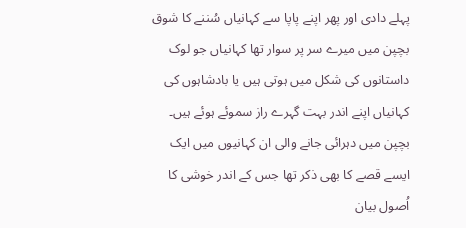پہلے دادی اور پھر اپنے پاپا سے کہانیاں سُننے کا شوق بچپن میں میرے سر پر سوار تھا کہانیاں جو لوک داستانوں کی شکل میں ہوتی ہیں یا بادشاہوں کی کہانیاں اپنے اندر بہت گہرے راز سموئے ہوئے ہیں۔ بچپن میں دہرائی جانے والی ان کہانیوں میں ایک ایسے قصے کا بھی ذکر تھا جس کے اندر خوشی کا اُصول بیان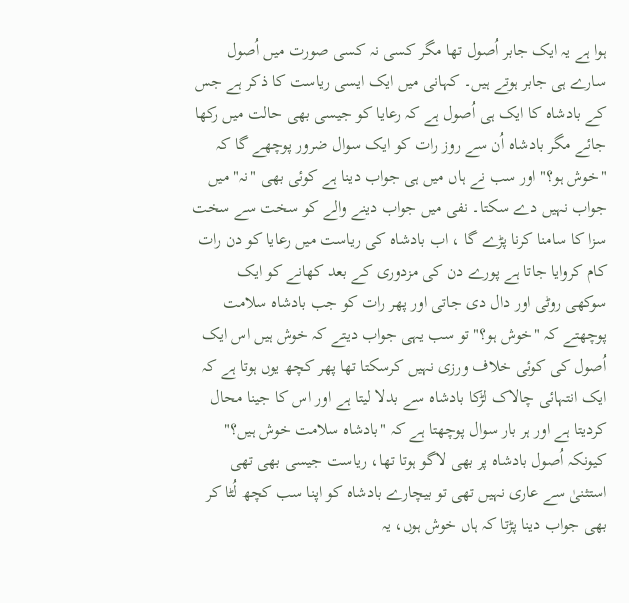ہوا ہے یہ ایک جابر اُصول تھا مگر کسی نہ کسی صورت میں اُصول سارے ہی جابر ہوتے ہیں۔ کہانی میں ایک ایسی ریاست کا ذکر ہے جس کے بادشاہ کا ایک ہی اُصول ہے کہ رعایا کو جیسی بھی حالت میں رکھا جائے مگر بادشاہ اُن سے روز رات کو ایک سوال ضرور پوچھے گا کہ "خوش ہو؟" اور سب نے ہاں میں ہی جواب دینا ہے کوئی بھی "نہ" میں جواب نہیں دے سکتا۔ نفی میں جواب دینے والے کو سخت سے سخت سزا کا سامنا کرنا پڑے گا ، اب بادشاہ کی ریاست میں رعایا کو دن رات کام کروایا جاتا ہے پورے دن کی مزدوری کے بعد کھانے کو ایک سوکھی روٹی اور دال دی جاتی اور پھر رات کو جب بادشاہ سلامت پوچھتے کہ "خوش ہو؟" تو سب یہی جواب دیتے کہ خوش ہیں اس ایک اُصول کی کوئی خلاف ورزی نہیں کرسکتا تھا پھر کچھ یوں ہوتا ہے کہ ایک انتہائی چالاک لڑکا بادشاہ سے بدلا لیتا ہے اور اس کا جینا محال کردیتا ہے اور ہر بار سوال پوچھتا ہے کہ "بادشاہ سلامت خوش ہیں؟" کیونکہ اُصول بادشاہ پر بھی لاگو ہوتا تھا، ریاست جیسی بھی تھی استثنیٰ سے عاری نہیں تھی تو بیچارے بادشاہ کو اپنا سب کچھ لُٹا کر بھی جواب دینا پڑتا کہ ہاں خوش ہوں، یہ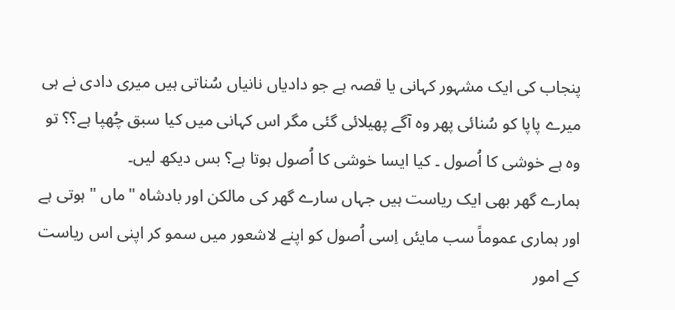پنجاب کی ایک مشہور کہانی یا قصہ ہے جو دادیاں نانیاں سُناتی ہیں میری دادی نے ہی میرے پاپا کو سُنائی پھر وہ آگے پھیلائی گئی مگر اس کہانی میں کیا سبق چُھپا ہے؟؟ تو وہ ہے خوشی کا اُصول ۔ کیا ایسا خوشی کا اُصول ہوتا ہے؟ بس دیکھ لیں۔
ہمارے گھر بھی ایک ریاست ہیں جہاں سارے گھر کی مالکن اور بادشاہ "ماں " ہوتی ہے اور ہماری عموماً سب مایئں اِسی اُصول کو اپنے لاشعور میں سمو کر اپنی اس ریاست کے امور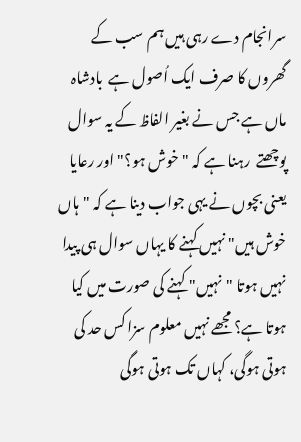سرانجام دے رہی ہیں ہم سب کے گھروں کا صرف ایک اُصول ہے  بادشاہ ماں ہے جس نے بغیر الفاظ کے یہ سوال پوچھتے  رہنا ہے کہ "خوش ہو؟" اور رعایا یعنی بچوں نے یہی جواب دینا ہے کہ "ہاں خوش ہیں" نہیں کہنے کا یہاں سوال ہی پیدا نہیں ہوتا "نہیں" کہنے کی صورت میں کیا ہوتا ہے؟ مجھے نہیں معلوم سزا کس حد کی ہوتی ہوگی، کہاں تک ہوتی ہوگی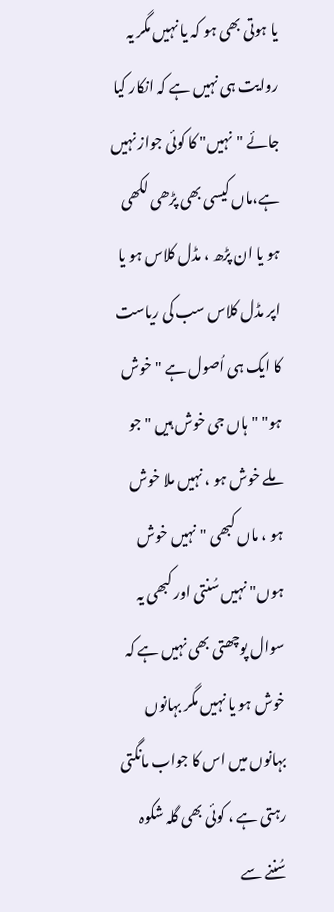یا ہوتی بھی ہو کہ یا نہیں مگر یہ روایت ہی نہیں ہے کہ انکار کیا جائے "نہیں" کا کوئی جواز نہیں ہے،ماں کیسی بھی پڑھی لکھی ہو یا ان پڑھ ، مڈل کلاس ہو یا اپر مڈل کلاس سب کی ریاست کا ایک ہی اُصول ہے "خوش ہو" "ہاں جی خوش ہیں " جو ملے خوش ہو ، نہیں ملا خوش ہو ، ماں کبھی "نہیں خوش ہوں" نہیں سُنتی اور کبھی یہ سوال پوچھتی بھی نہیں ہے کہ خوش ہو یا نہیں مگر بہانوں بہانوں میں اس کا جواب مانگتی رہتی ہے ، کوئی بھی گلہ شکوہ سُننے سے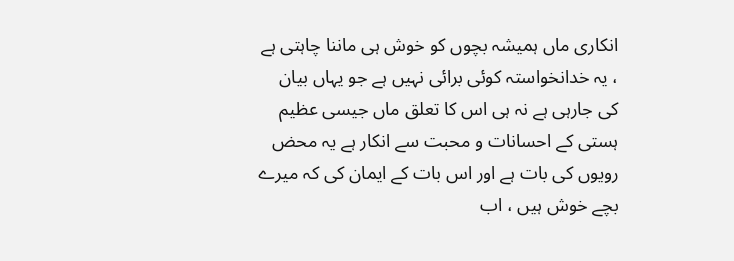انکاری ماں ہمیشہ بچوں کو خوش ہی ماننا چاہتی ہے ، یہ خدانخواستہ کوئی برائی نہیں ہے جو یہاں بیان کی جارہی ہے نہ ہی اس کا تعلق ماں جیسی عظیم ہستی کے احسانات و محبت سے انکار ہے یہ محض رویوں کی بات ہے اور اس بات کے ایمان کی کہ میرے بچے خوش ہیں ، اب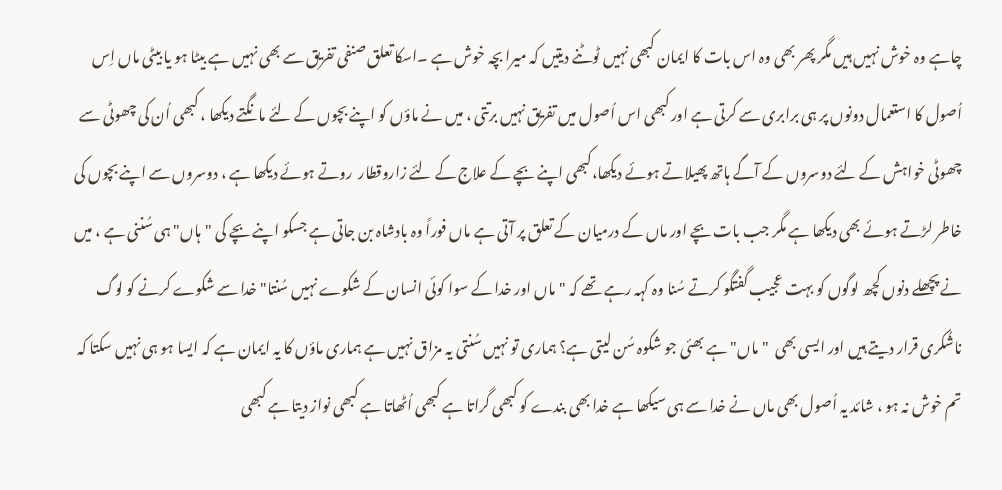چاہے وہ خوش نہیں ہیں مگر پھر بھی وہ اس بات کا ایمان کبھی نہیں ٹوٹنے دیتیں کہ میرا بچہ خوش ہے ۔اسکا تعلق صنفی تفریق سے بھی نہیں ہے بیٹا ہو یا بیٹی ماں اِس اُصول کا استعمال دونوں پر ہی برابری سے کرتی ہے اور کبھی اس اُصول میں تفریق نہیں برتتی ، میں نے ماؤں کو اپنے بچوں کے لئے مانگتے دیکھا ، کبھی اُن کی چھوٹی سے چھوٹی خواہش کے لئے دوسروں کے آگے ہاتھ پھیلاتے ہوئے دیکھا،کبھی اپنے بچے کے علاج کے لئے زاروقطار  روتے ہوئے دیکھا ہے ، دوسروں سے اپنے بچوں کی خاطر لڑتے ہوئے بھی دیکھا ہے مگر جب بات بچے اور ماں کے درمیان کے تعلق پر آتی ہے ماں فوراً وہ بادشاہ بن جاتی ہے جسکو اپنے بچے کی "ہاں" ہی سُننی ہے ، میں نے پچھلے دنوں کچھ لوگوں کو بہت عجیب گفتگو کرتے سُنا وہ کہہ رہے تھے کہ "ماں اور خدا کے سوا کوئی انسان کے شکوے نہیں سُنتا" خدا سے شکوے کرنے کو لوگ ناشُکری قرار دیتے ہیں اور ایسی بھی  "ماں" ہے بھئی جو شکوہ سُن لیتی ہے؟ ہماری تو نہیں سُنتی یہ مزاق نہیں ہے ہماری ماؤں کا یہ ایمان ہے کہ ایسا ہو ہی نہیں سکتا کہ تم خوش نہ ہو ، شائد یہ اُصول بھی ماں نے خدا سے ہی سیکھا ہے خدا بھی بندے کو کبھی گراتا ہے کبھی اُٹھاتا ہے کبھی نواز دیتا ہے کبھی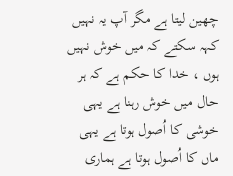چھین لیتا ہے مگر آپ یہ نہیں کہہ سکتے کہ میں خوش نہیں ہوں ، خدا کا حکم ہے کہ ہر حال میں خوش رہنا ہے یہی خوشی کا اُصول ہوتا ہے یہی ماں کا اُصول ہوتا ہے ہماری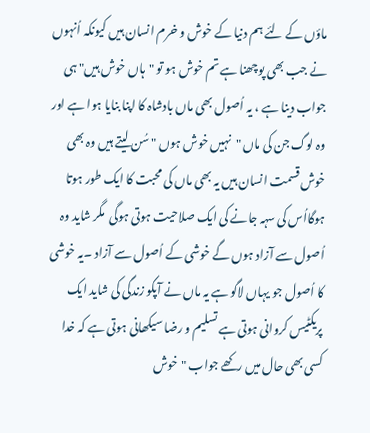ماؤں کے لئے ہم دنیا کے خوش و خرم انسان ہیں کیونکہ اُنہوں نے جب بھی پوچھنا ہے تم خوش ہو تو "ہاں خوش ہیں" ہی جواب دینا ہے ، یہ اُصول بھی ماں بادشاہ کا اپنا بنایا ہوا ہے اور وہ لوگ جن کی ماں "نہیں خوش ہوں " سُن لیتے ہیں وہ بھی خوش قسمت انسان ہیں یہ بھی ماں کی محبت کا ایک طور ہوتا ہوگااُس کی سہہ جانے کی ایک صلاحیت ہوتی ہوگی  مگر شاید وہ اُصول سے آزاد ہوں گے خوشی کے اُصول سے آزاد ۔یہ خوشی کا اُصول جو یہاں لاگو ہے یہ ماں نے آپکو زندگی کی شاید ایک پریکٹیس کروانی ہوتی ہے تسلیم و رضا سیکھانی ہوتی ہے کہ خدا کسی بھی حال میں رکھے جواب "خوش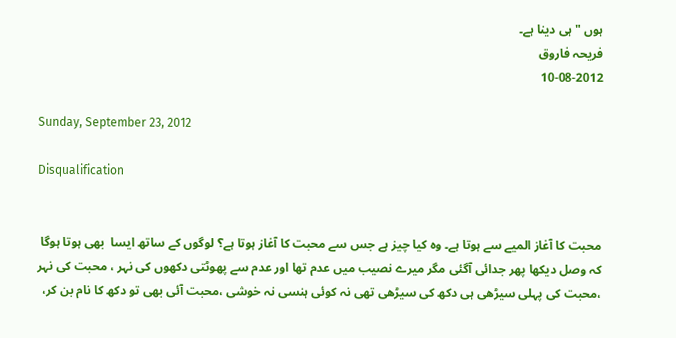ہوں " ہی دینا ہے۔
فریحہ فاروق
10-08-2012

Sunday, September 23, 2012

Disqualification


محبت کا آغاز المیے سے ہوتا ہے۔ وہ کیا چیز ہے جس سے محبت کا آغاز ہوتا ہے؟ لوگوں کے ساتھ ایسا  بھی ہوتا ہوگا کہ وصل دیکھا پھر جدائی آگئی مگر میرے نصیب میں عدم تھا اور عدم سے پھوٹتی دکھوں کی نہر ، محبت کی نہر ،محبت کی پہلی سیڑھی ہی دکھ کی سیڑھی تھی نہ کوئی ہنسی نہ خوشی ،محبت آئی بھی تو دکھ کا نام بن کر،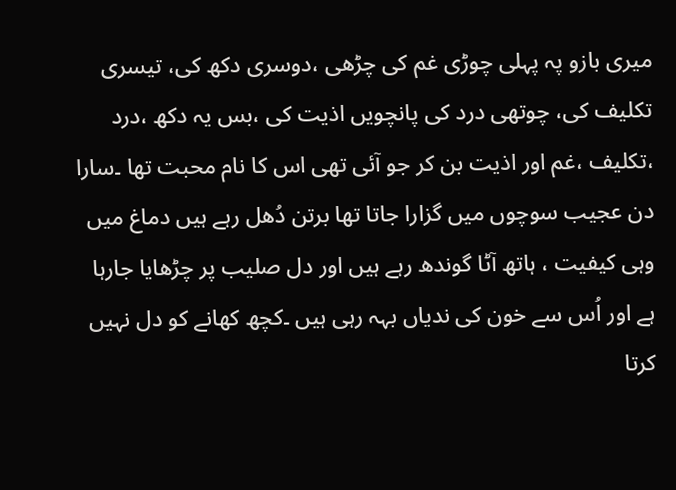میری بازو پہ پہلی چوڑی غم کی چڑھی ،دوسری دکھ کی، تیسری تکلیف کی، چوتھی درد کی پانچویں اذیت کی ،بس یہ دکھ ،درد ،تکلیف ،غم اور اذیت بن کر جو آئی تھی اس کا نام محبت تھا ۔سارا دن عجیب سوچوں میں گزارا جاتا تھا برتن دُھل رہے ہیں دماغ میں وہی کیفیت ، ہاتھ آٹا گوندھ رہے ہیں اور دل صلیب پر چڑھایا جارہا ہے اور اُس سے خون کی ندیاں بہہ رہی ہیں ۔کچھ کھانے کو دل نہیں کرتا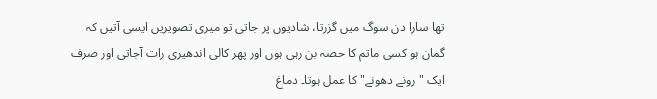تھا سارا دن سوگ میں گزرتا، شادیوں پر جاتی تو میری تصویریں ایسی آتیں کہ گمان ہو کسی ماتم کا حصہ بن رہی ہوں اور پھر کالی اندھیری رات آجاتی اور صرف ایک "رونے دھونے" کا عمل ہوتا۔ دماغ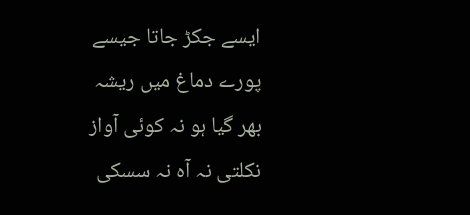ایسے جکڑ جاتا جیسے پورے دماغ میں ریشہ بھر گیا ہو نہ کوئی آواز نکلتی نہ آہ نہ سسکی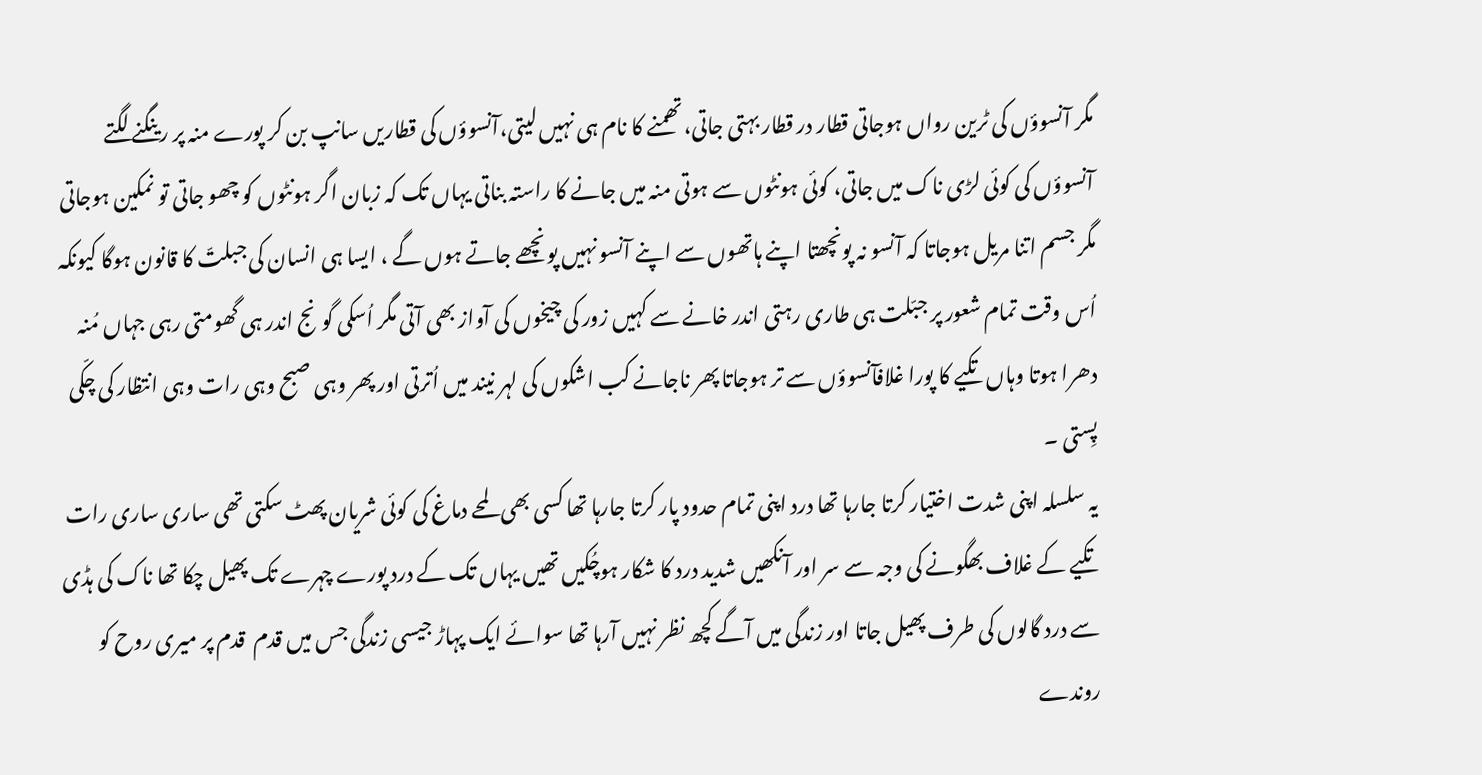مگر آنسوؤں کی ٹرین رواں ہوجاتی قطار در قطار بہتی جاتی، تھمنے کا نام ہی نہیں لیتی،آنسوؤں کی قطاریں سانپ بن کر پورے منہ پر رینگنے لگتے آنسوؤں کی کوئی لڑی ناک میں جاتی، کوئی ہونٹوں سے ہوتی منہ میں جانے کا راستہ بناتی یہاں تک کہ زبان اگر ہونٹوں کو چھو جاتی تو نمکین ہوجاتی مگر جسم اتنا مریل ہوجاتا کہ آنسو نہ پونچھتا اپنے ہاتھوں سے اپنے آنسو نہیں پونچھے جاتے ہوں گے ، ایسا ہی انسان کی جبلتّ کا قانون ہوگا کیونکہ اُس وقت تمام شعور پر جبّلت ہی طاری رہتی اندر خانے سے کہیں زور کی چیخوں کی آواز بھی آتی مگر اُسکی گونج اندر ہی گھومتی رہی جہاں مُنہ دھرا ہوتا وہاں تکیے کا پورا غلافآنسوؤں سے تر ہوجاتا پھر ناجانے کب اشکوں کی لہر نیند میں اُترتی اور پھر وہی صبح وہی رات وہی انتظار کی چکّی پِستی ۔
یہ سلسلہ اپنی شدت اختیار کرتا جارہا تھا درد اپنی تمام حدود پار کرتا جارہا تھا کسی بھی لمحے دماغ کی کوئی شریان پھٹ سکتی تھی ساری ساری رات تکیے کے غلاف بھگونے کی وجہ سے سر اور آنکھیں شدید درد کا شکار ہوچُکیں تھیں یہاں تک کے درد پورے چہرے تک پھیل چکا تھا ناک کی ہڈی سے درد گالوں کی طرف پھیل جاتا اور زندگی میں آگے کچھ نظر نہیں آرہا تھا سوائے ایک پہاڑ جیسی زندگی جس میں قدم  قدم پر میری روح کو روندے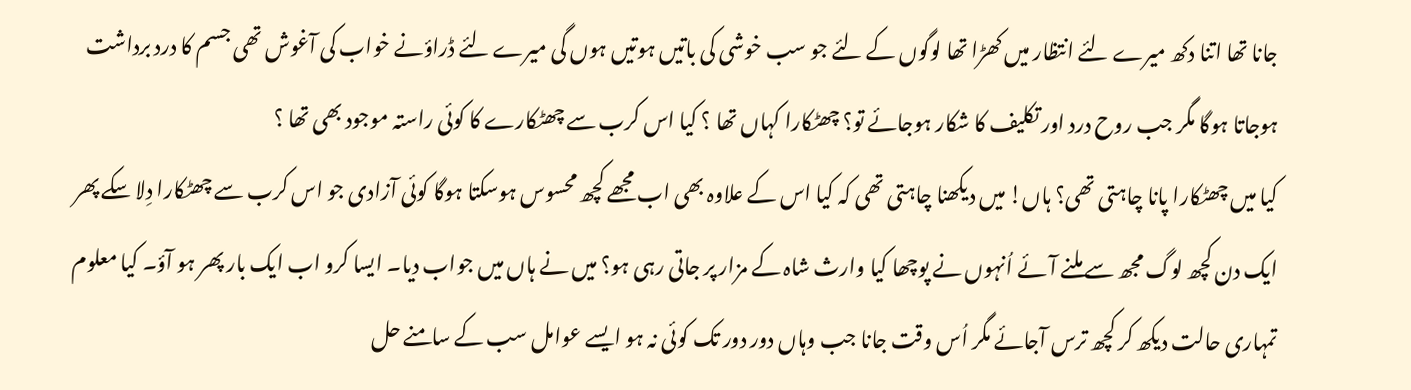جانا تھا اتنا دکھ میرے لئے انتظار میں کھڑا تھا لوگوں کے لئے جو سب خوشی کی باتیں ہوتیں ہوں گی میرے لئے ڈراؤنے خواب کی آغوش تھی جسم کا درد برداشت ہوجاتا ہوگا مگر جب روح درد اور تکلیف کا شکار ہوجائے تو؟ چھٹکارا کہاں تھا ؟ کیا اس کرب سے چھٹکارے کا کوئی راستہ موجود بھی تھا ؟
کیا میں چھٹکارا پانا چاہتی تھی؟ ہاں! میں دیکھنا چاہتی تھی کہ کیا اس کے علاوہ بھی اب مجھے کچھ محسوس ہوسکتا ہوگا کوئی آزادی جو اس کرب سے چھٹکارا دِلا سکے پھر ایک دن کچھ لوگ مجھ سے ملنے آئے اُنہوں نے پوچھا کیا وارث شاہ کے مزار پر جاتی رہی ہو؟ میں نے ہاں میں جواب دیا۔ ایسا کرو اب ایک بار پھر ہو آؤ۔ کیا معلوم تمہاری حالت دیکھ کر کچھ ترس آجائے مگر اُس وقت جانا جب وہاں دور دور تک کوئی نہ ہو ایسے عوامل سب کے سامنے حل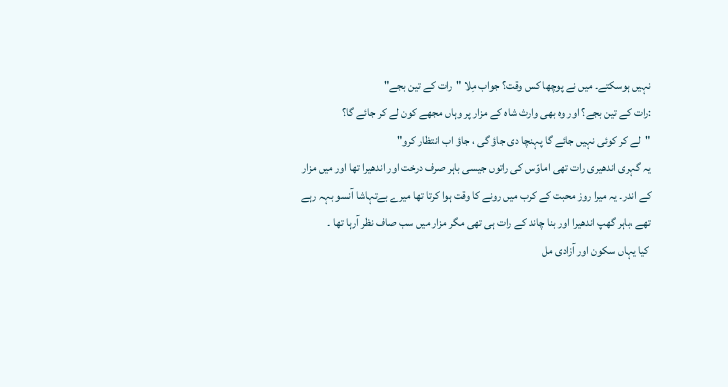نہیں ہوسکتے۔ میں نے پوچھا کس وقت؟ جواب مِلا "رات کے تین بجے"
:رات کے تین بجے؟ اور وہ بھی وارث شاہ کے مزار پر وہاں مجھے کون لے کر جائے گا؟
"لے کر کوئی نہیں جائے گا پہنچا دی جاؤ گی ، جاؤ اب انتظار کرو"
یہ گہری اندھیری رات تھی اماوّس کی راتوں جیسی باہر صرف درخت اور اندھیرا تھا اور میں مزار کے اندر۔ یہ میرا روز محبت کے کرب میں رونے کا وقت ہوا کرتا تھا میرے بےتہاشا آنسو بہہ رہے تھے ،باہر گھپ اندھیرا اور بنا چاند کے رات ہی تھی مگر مزار میں سب صاف نظر آرہا تھا ۔
 کیا یہاں سکون اور آزادی مل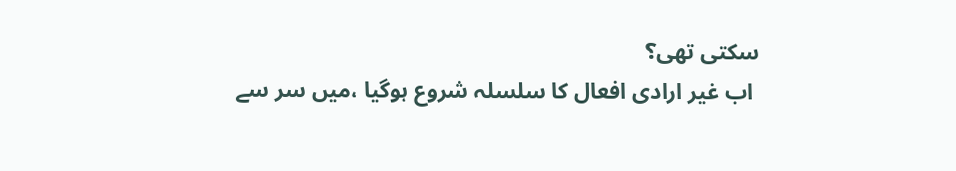سکتی تھی؟
 اب غیر ارادی افعال کا سلسلہ شروع ہوگیا ،میں سر سے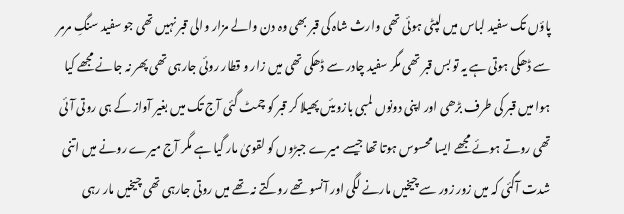پاؤں تک سفید لباس میں لپٹی ہوئی تھی وارث شاہ کی قبر بھی وہ دن والے مزار والی قبر نہیں تھی جو سفید سنگِ مرمر سے ڈھکی ہوتی ہے یہ تو بس قبر تھی مگر سفید چادر سے ڈھکی تھی میں زار و قطار روئی جارہی تھی پھر نہ جانے مجھے کیا ہوا میں قبر کی طرف بڑھی اور اپنی دونوں لمبی بازویئں پھیلا کر قبر کو چمٹ گئی آج تک میں بغیر آواز کے ہی روتی آئی تھی روتے ہوئے مجھے ایسا محسوس ہوتا تھا جیسے میرے جبڑوں کو لقویٰ مار گیا ہے مگر آج میرے رونے میں اتنی شدت آگئی کہ میں زور زور سے چیخیں مارنے لگی اور آنسو تھے روکتے نہ تھے میں روتی جارہی تھی چیخیں مار رہی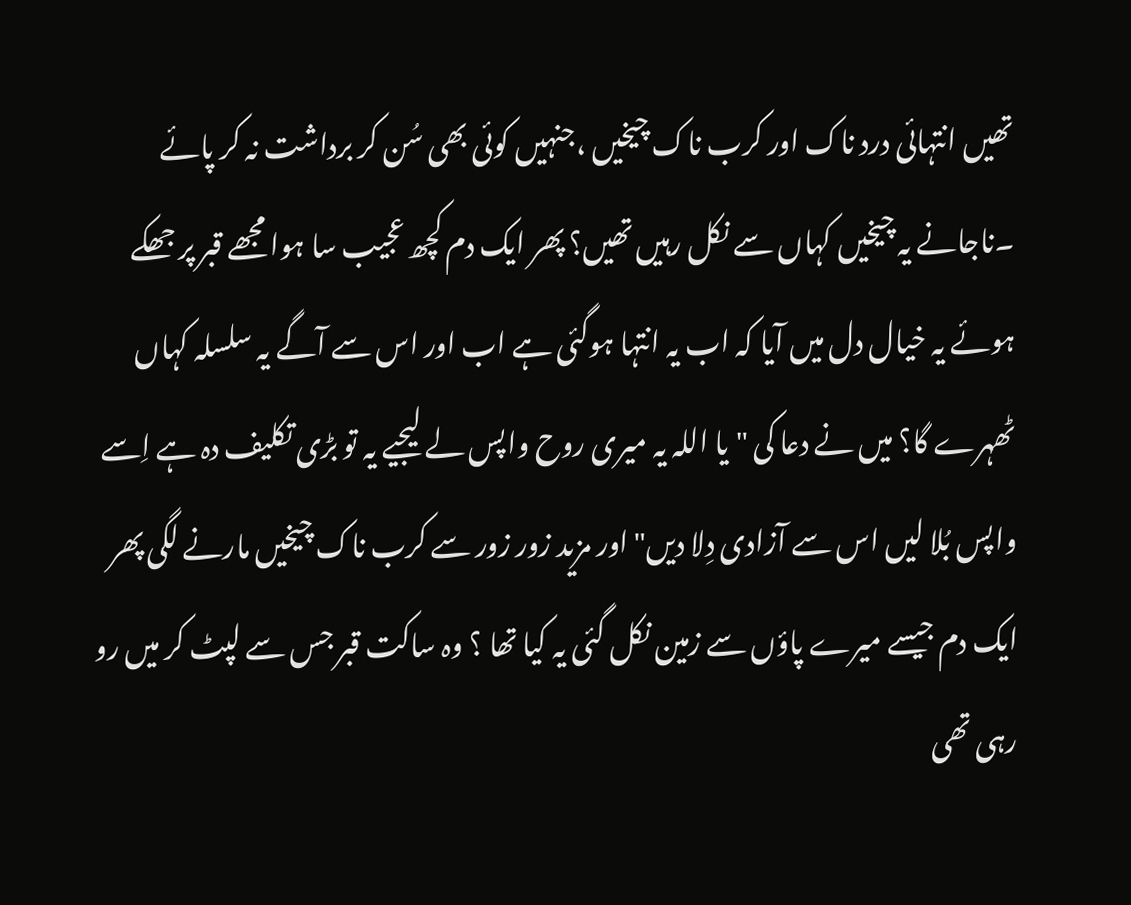تھیں انتہائی درد ناک اور کرب ناک چیخیں ،جنہیں کوئی بھی سُن کر برداشت نہ کر پائے ۔ناجانے یہ چیخیں کہاں سے نکل رہیں تھیں؟ پھر ایک دم کچھ عجیب سا ہوا مجھے قبر پر جھکے ہوئے یہ خیال دل میں آیا کہ اب یہ انتہا ہوگئی ہے اب اور اس سے آگے یہ سلسلہ کہاں ٹھہرے گا؟ میں نے دعا کی "یا اللہ یہ میری روح واپس لے لیجیے یہ تو بڑی تکلیف دہ ہے اِسے واپس بُلا لیں اس سے آزادی دِلا دیں" اور مزید زور زور سے کرب ناک چیخیں مارنے لگی پھر ایک دم جیسے میرے پاؤں سے زمین نکل گئی یہ کیا تھا ؟ وہ ساکت قبر جس سے لپٹ کر میں رو رہی تھی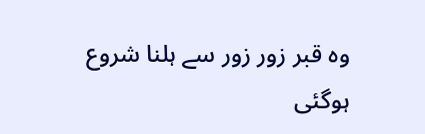وہ قبر زور زور سے ہلنا شروع ہوگئی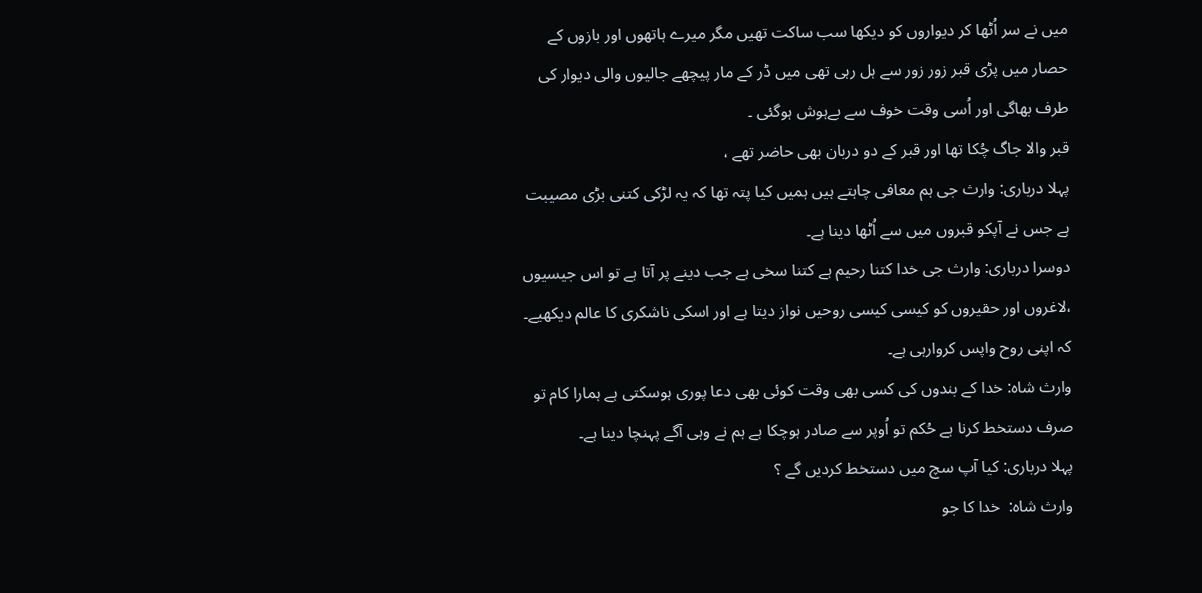میں نے سر اُٹھا کر دیواروں کو دیکھا سب ساکت تھیں مگر میرے ہاتھوں اور بازوں کے حصار میں پڑی قبر زور زور سے ہل رہی تھی میں ڈر کے مار پیچھے جالیوں والی دیوار کی طرف بھاگی اور اُسی وقت خوف سے بےہوش ہوگئی ۔
قبر والا جاگ چُکا تھا اور قبر کے دو دربان بھی حاضر تھے ،
پہلا درباری: وارث جی ہم معافی چاہتے ہیں ہمیں کیا پتہ تھا کہ یہ لڑکی کتنی بڑی مصیبت ہے جس نے آپکو قبروں میں سے اُٹھا دینا ہے۔
دوسرا درباری: وارث جی خدا کتنا رحیم ہے کتنا سخی ہے جب دینے پر آتا ہے تو اس جیسیوں ،لاغروں اور حقیروں کو کیسی کیسی روحیں نواز دیتا ہے اور اسکی ناشکری کا عالم دیکھیے۔ کہ اپنی روح واپس کروارہی ہے۔
وارث شاہ: خدا کے بندوں کی کسی بھی وقت کوئی بھی دعا پوری ہوسکتی ہے ہمارا کام تو صرف دستخط کرنا ہے حُکم تو اُوپر سے صادر ہوچکا ہے ہم نے وہی آگے پہنچا دینا ہے۔
پہلا درباری: کیا آپ سچ میں دستخط کردیں گے ؟
وارث شاہ:  خدا کا جو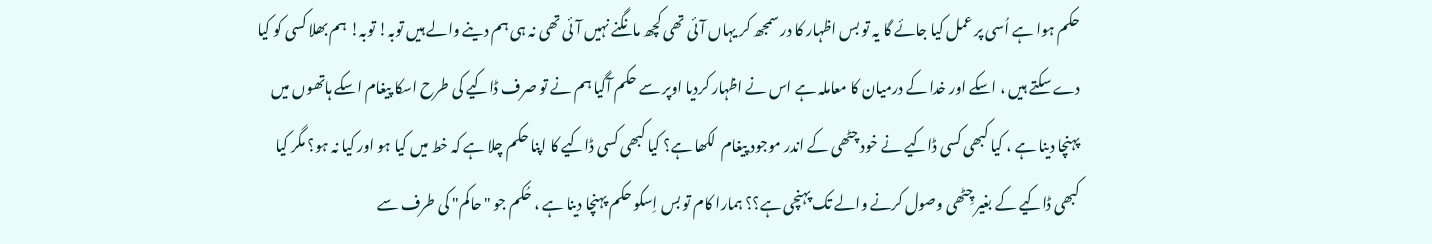حکم ہوا ہے اُسی پر عمل کیا جائے گا یہ تو بس اظہار کا در سمجھ کر یہاں آئی تھی کچھ مانگنے نہیں آئی تھی نہ ہی ہم دینے والے ہیں توبہ! توبہ! ہم بھلا کسی کو کیا دے سکتے ہیں ، اسکے اور خدا کے درمیان کا معاملہ ہے اس نے اظہار کردیا اوپر سے حکم آگیا ہم نے تو صرف ڈاکیے کی طرح اسکا پیغام اسکے ہاتھوں میں پہنچا دینا ہے ، کیا کبھی کسی ڈاکیے نے خود چٹھی کے اندر موجود پیغام  لکھا ہے؟ کیا کبھی کسی ڈاکیے کا اپنا حکم چلا ہے کہ خط میں کیا ہو اور کیا نہ ہو؟ مگر کیا کبھی ڈاکیے کے بغیر چِٹھی وصول کرنے والے تک پہنچی ہے؟؟ ہمارا کام تو بس اِسکو حکم پہنچا دینا ہے ، حُکم جو "حاکم" کی طرف سے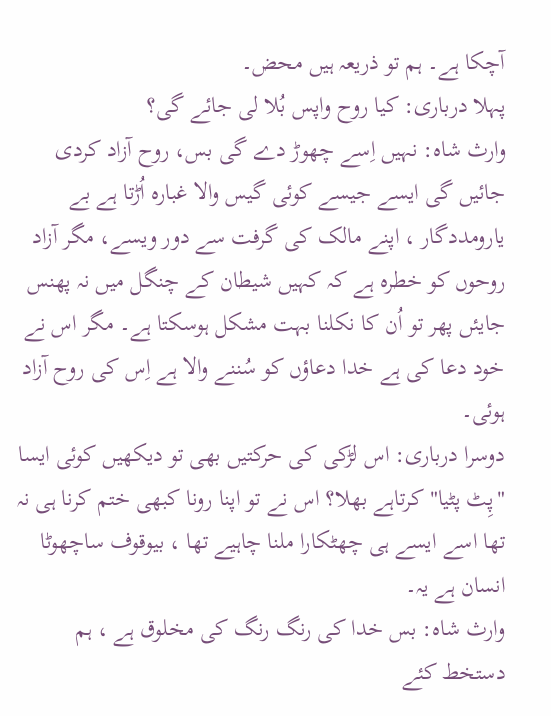آچکا ہے۔ ہم تو ذریعہ ہیں محض۔
پہلا درباری: کیا روح واپس بُلا لی جائے گی؟
وارث شاہ: نہیں اِسے چھوڑ دے گی بس، روح آزاد کردی جائیں گی ایسے جیسے کوئی گیس والا غبارہ اُڑتا ہے بے یارومددگار ، اپنے مالک کی گرفت سے دور ویسے، مگر آزاد روحوں کو خطرہ ہے کہ کہیں شیطان کے چنگل میں نہ پھنس جایئں پھر تو اُن کا نکلنا بہت مشکل ہوسکتا ہے۔ مگر اس نے خود دعا کی ہے خدا دعاؤں کو سُننے والا ہے اِس کی روح آزاد ہوئی۔
دوسرا درباری: اس لڑکی کی حرکتیں بھی تو دیکھیں کوئی ایسا "پِٹ پٹیا" کرتاہے بھلا؟ اس نے تو اپنا رونا کبھی ختم کرنا ہی نہ تھا اسے ایسے ہی چھٹکارا ملنا چاہیے تھا ، بیوقوف ساچھوٹا انسان ہے یہ۔
وارث شاہ: بس خدا کی رنگ رنگ کی مخلوق ہے ، ہم دستخط کئے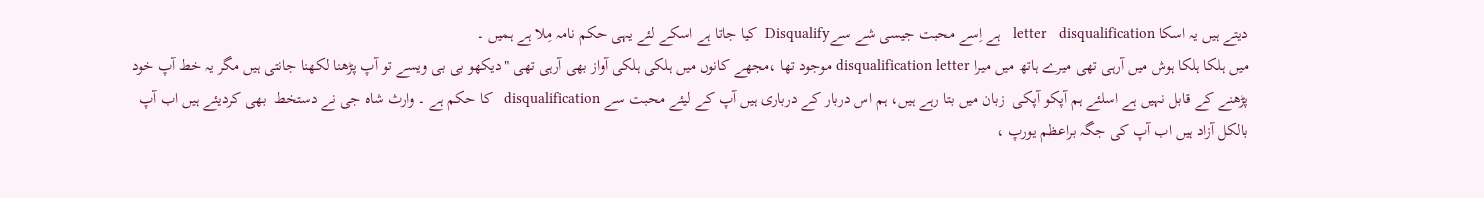دیتے ہیں یہ اسکا letter   disqualification   ہے اِسے محبت جیسی شے سےDisqualify  کیا جاتا ہے اسکے لئے یہی حکم نامہ مِلا ہے ہمیں ۔
میں ہلکا ہلکا ہوش میں آرہی تھی میرے ہاتھ میں میرا disqualification letter موجود تھا ،مجھے کانوں میں ہلکی ہلکی آواز بھی آرہی تھی "دیکھو بی بی ویسے تو آپ پڑھنا لکھنا جانتی ہیں مگر یہ خط آپ خود پڑھنے کے قابل نہیں ہے اسلئے ہم آپکو آپکی  زبان میں بتا رہے ہیں، ہم اس دربار کے درباری ہیں آپ کے لیئے محبت سے disqualification   کا حکم ہے ۔ وارث شاہ جی نے دستخط  بھی کردیئے ہیں اب آپ بالکل آزاد ہیں اب آپ کی جگہ براعظم یورپ ،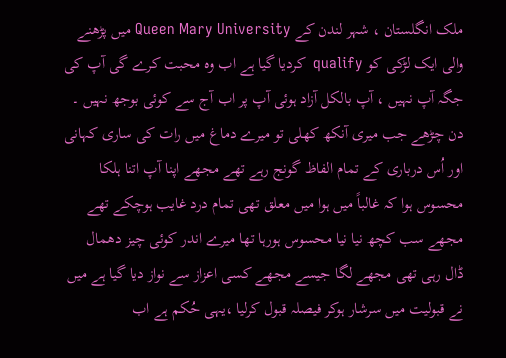ملک انگلستان ، شہر لندن کے Queen Mary University میں پڑھنے والی ایک لڑکی کو qualify  کردیا گیا ہے اب وہ محبت کرے گی آپ کی جگہ آپ نہیں ، آپ بالکل آزاد ہوئی آپ پر اب آج سے کوئی بوجھ نہیں ۔
دن چڑھے جب میری آنکھ کھلی تو میرے دماغ میں رات کی ساری کہانی اور اُس درباری کے تمام الفاظ گونج رہے تھے مجھے اپنا آپ اتنا ہلکا محسوس ہوا کہ غالباً میں ہوا میں معلق تھی تمام درد غایب ہوچکے تھے مجھے سب کچھ نیا نیا محسوس ہورہا تھا میرے اندر کوئی چیز دھمال ڈال رہی تھی مجھے لگا جیسے مجھے کسی اعزاز سے نواز دیا گیا ہے میں نے قبولیت میں سرشار ہوکر فیصلہ قبول کرلیا ،یہی حُکم ہے اب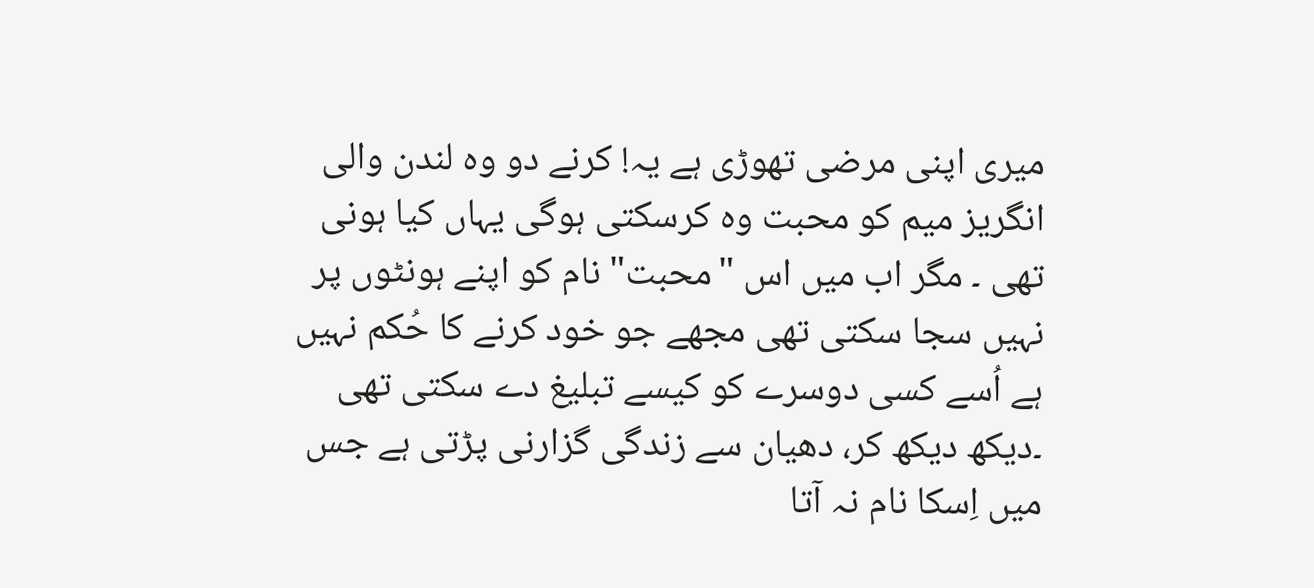میری اپنی مرضی تھوڑی ہے یہ! کرنے دو وہ لندن والی انگریز میم کو محبت وہ کرسکتی ہوگی یہاں کیا ہونی تھی ۔ مگر اب میں اس "محبت" نام کو اپنے ہونٹوں پر نہیں سجا سکتی تھی مجھے جو خود کرنے کا حُکم نہیں ہے اُسے کسی دوسرے کو کیسے تبلیغ دے سکتی تھی ۔دیکھ دیکھ کر، دھیان سے زندگی گزارنی پڑتی ہے جس میں اِسکا نام نہ آتا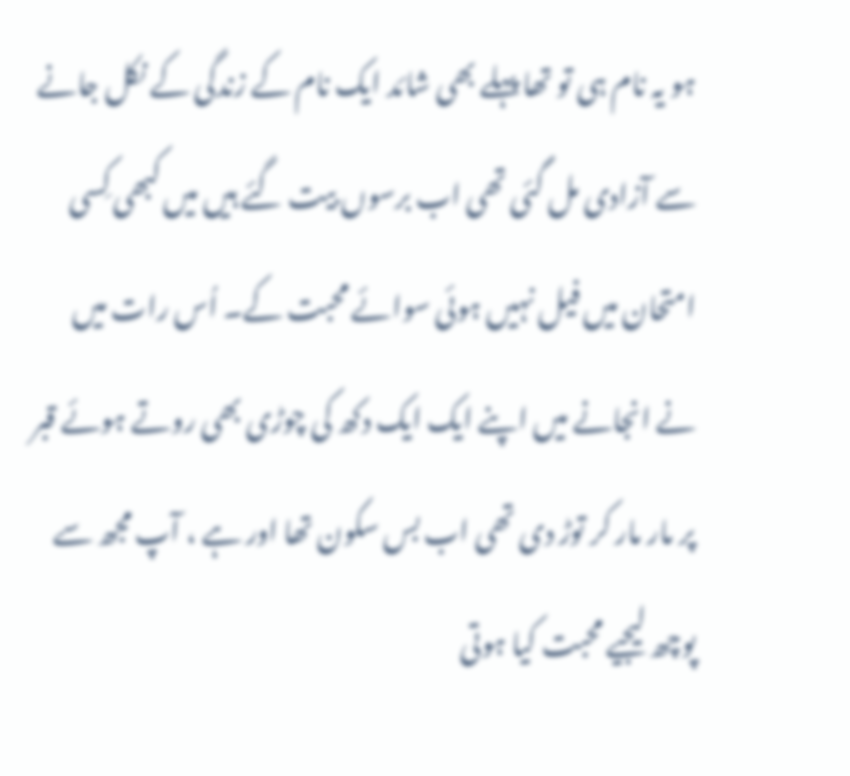ہو یہ نام ہی تو تھا پہلے بھی شائد ایک نام کے زندگی کے نکل جانے سے آزادی مل گئی تھی اب برسوں بیت گئے ہیں میں کبھی کِسی امتحان میں فیل نہیں ہوئی سوائے محبت کے۔ اُس رات میں نے انجانے میں اپنے ایک ایک دکھ کی چوڑی بھی روتے ہوئے قبر پر مار مار کر توڑ دی تھی اب بس سکون تھا اور ہے ، آپ مجھ سے پوچھ لیجیے محبت کیا ہوتی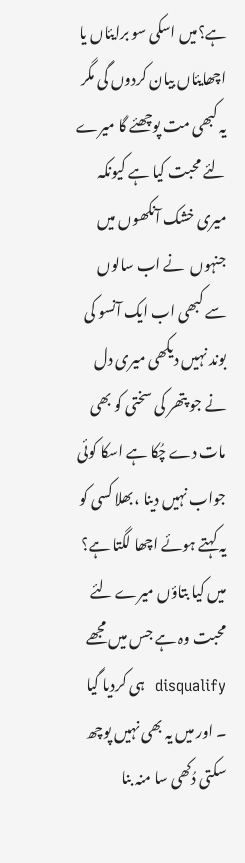ہے؟میں اسکی سو برایئاں یا اچھایئاں بیان کردوں گی مگر یہ کبھی مت پوچھئے گا میرے لئے محبت کیا ہے کیونکہ  میری خشک آنکھوں میں جنہوں  نے اب سالوں سے کبھی اب ایک آنسو کی بوند نہیں دیکھی میری دل نے جو پتھر کی سختی کو بھی مات دے چُکا ہے اسکا کوئی جواب نہیں دینا ،بھلا کسی کو یہ کہتے ہوئے اچھا لگتا ہے؟ میں کیا بتاؤں میرے لئے محبت وہ ہے جس میں مجھے disqualify  ہی کردیا گیا ۔ اور میں یہ بھی نہیں پوچھ سکتی دُکھی سا منہ بنا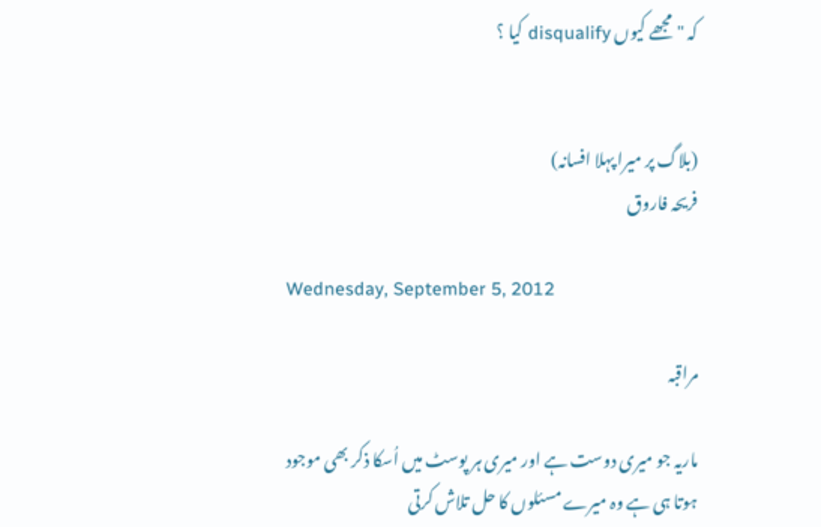کہ "مجھے کیوں disqualify کیا ؟


(بلاگ پر میرا پہلا افسانہ)
فریحہ فاروق

Wednesday, September 5, 2012

مراقبہ

ماریہ جو میری دوست ہے اور میری ہر پوسٹ میں اُسکا ذکر بھی موجود ہوتا ہی ہے وہ میرے مسئلوں کا حل تلاش کرتی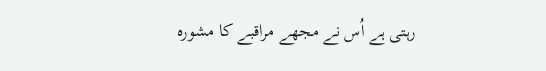رہتی ہے اُس نے مجھے مراقبے کا مشورہ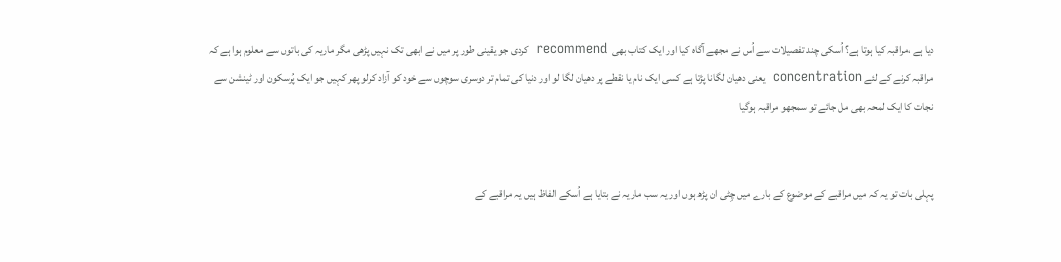دیا ہے ،مراقبہ کیا ہوتا ہے؟ اُسکی چند تفصیلات سے اُس نے مجھے آگاہ کیا اور ایک کتاب بھی  recommend  کردی جو یقینی طور پر میں نے ابھی تک نہیں پڑھی مگر ماریہ کی باتوں سے معلوم ہوا ہے کہ مراقبہ کرنے کے لئے concentration  یعنی دھیان لگانا پڑتا ہے کسی ایک نام یا نقطے پر دھیان لگا لو اور دنیا کی تمام تر دوسری سوچوں سے خود کو آزاد کرلو پھر کہیں جو ایک پُرسکون اور ٹینشن سے نجات کا ایک لمحہ بھی مل جائے تو سمجھو مراقبہ ہوگیا


پہلی بات تو یہ کہ میں مراقبے کے موضوع کے بارے میں چِٹی ان پڑھ ہوں اور یہ سب ماریہ نے بتایا ہے اُسکے الفاظ ہیں یہ مراقبے کے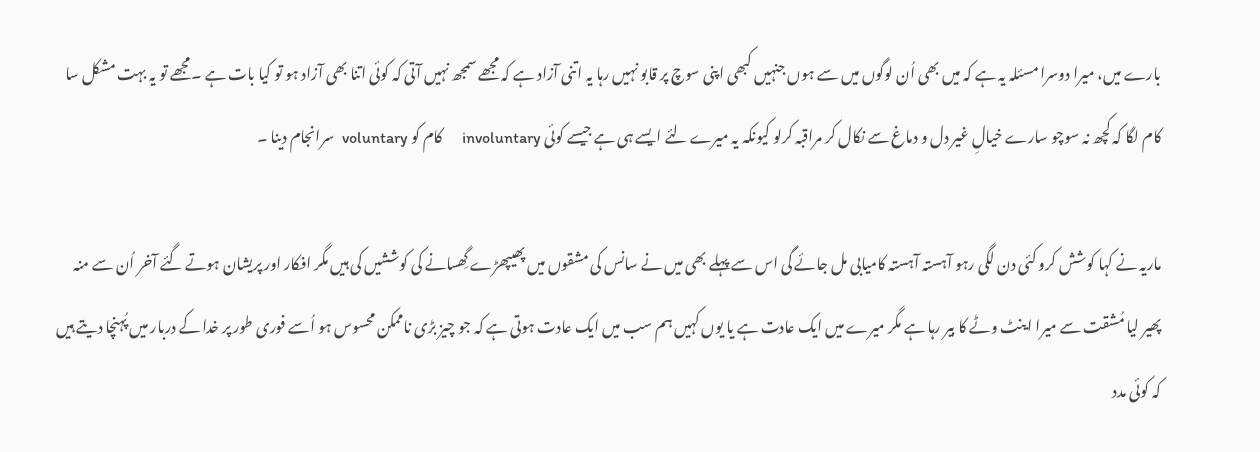بارے میں، میرا دوسرا مسئلہ یہ ہے کہ میں بھی اُن لوگوں میں سے ہوں جنہیں کبھی اپنی سوچ پر قابو نہیں رہا یہ اتنی آزاد ہے کہ مجھے سمجھ نہیں آتی کہ کوئی اتنا بھی آزاد ہو تو کیا بات ہے ۔مجھے تو یہ بہت مشکل سا کام لگا کہ کچھ نہ سوچو سارے خیالِ غیر دل و دماغ سے نکال کر مراقبہ کرلو کیونکہ یہ میرے لئے ایسے ہی ہے جیسے کوئی involuntary     کام کو voluntary  سرانجام دینا ۔

ماریہ نے کہا کوشش کرو کئی دن لگی رہو آہستہ آہستہ کامیابی مل جائے گی اس سے پہلے بھی میں نے سانس کی مشقوں میں پھیپھڑے گِھسانے کی کوششیں کی ہیں مگر افکار اور پریشان ہوتے گئے آخر اُن سے منہ پھیر لیا مُشقت سے میرا اینٹ وٹے کا بیر رہا ہے مگر میرے میں ایک عادت ہے یا یوں کہیں ہم سب میں ایک عادت ہوتی ہے کہ جو چیز بڑی ناممکن محسوس ہو اُسے فوری طور پر خدا کے دربار میں پُہنچا دیتے ہیں کہ کوئی مدد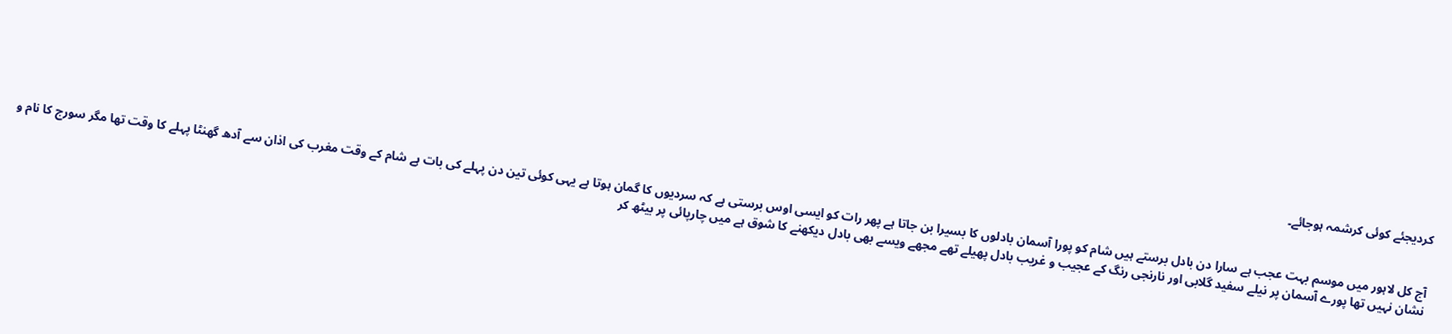کردیجئے کوئی کرشمہ ہوجائے۔


آج کل لاہور میں موسم بہت عجب ہے سارا دن بادل برستے ہیں شام کو پورا آسمان بادلوں کا بسیرا بن جاتا ہے پھر رات کو ایسی اوس برستی ہے کہ سردیوں کا گمان ہوتا ہے یہی کوئی تین دن پہلے کی بات ہے شام کے وقت مغرب کی اذان سے آدھ گھنٹا پہلے کا وقت تھا مگر سورج کا نام و نشان نہیں تھا پورے آسمان پر نیلے سفید گلابی اور نارنجی رنگ کے عجیب و غریب بادل پھیلے تھے مجھے ویسے بھی بادل دیکھنے کا شوق ہے میں چارپائی پر بیٹھ کر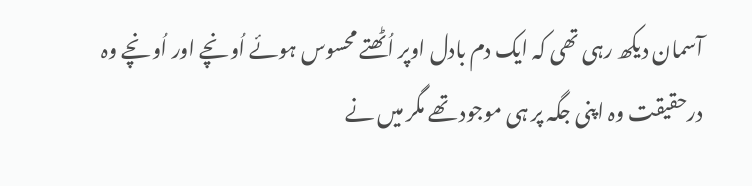آسمان دیکھ رہی تھی کہ ایک دم بادل اوپر اُٹھتے محسوس ہوئے اُونچے اور اُونچے وہ درحقیقت وہ اپنی جگہ پر ہی موجود تھے مگر میں نے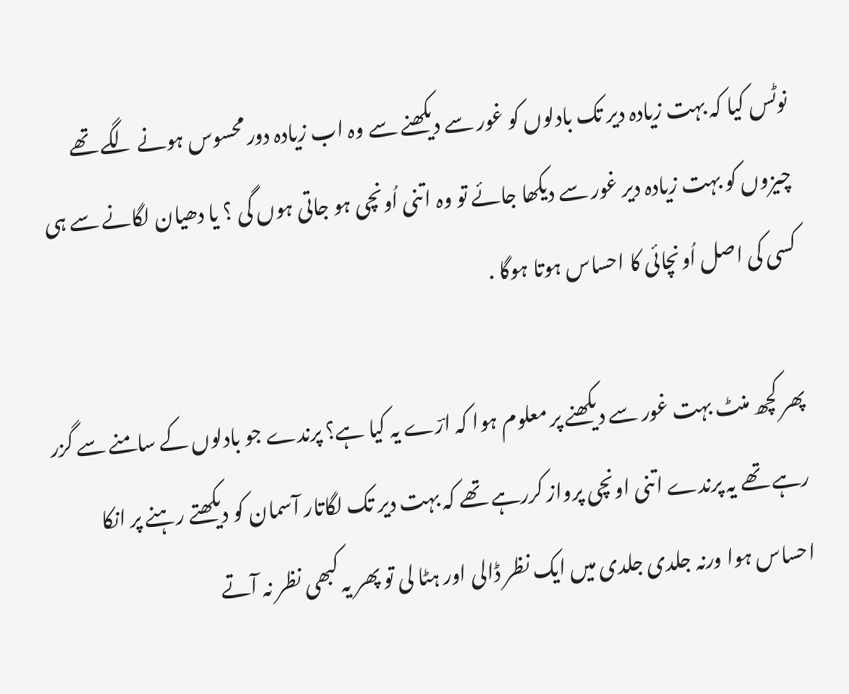نوٹس کیا کہ بہت زیادہ دیر تک بادلوں کو غور سے دیکھنے سے وہ اب زیادہ دور محسوس ہونے لگے تھے چیزوں کو بہت زیادہ دیر غور سے دیکھا جائے تو وہ اتنی اُونچی ہو جاتی ہوں گی ؟ یا دھیان لگانے سے ہی کسی کی اصل اُونچائی کا احساس ہوتا ہوگا .

پھر کچھ منٹ بہت غور سے دیکھنے پر معلوم ہوا کہ ارؔے یہ کیا ہے؟ پرندے جو بادلوں کے سامنے سے گزر رہے تھے یہ پرندے اتنی اونچی پرواز کررہے تھے کہ بہت دیر تک لگاتار آسمان کو دیکھتے رہنے پر انکا احساس ہوا ورنہ جلدی جلدی میں ایک نظر ڈالی اور ہٹا لی تو پھر یہ کبھی نظر نہ آتے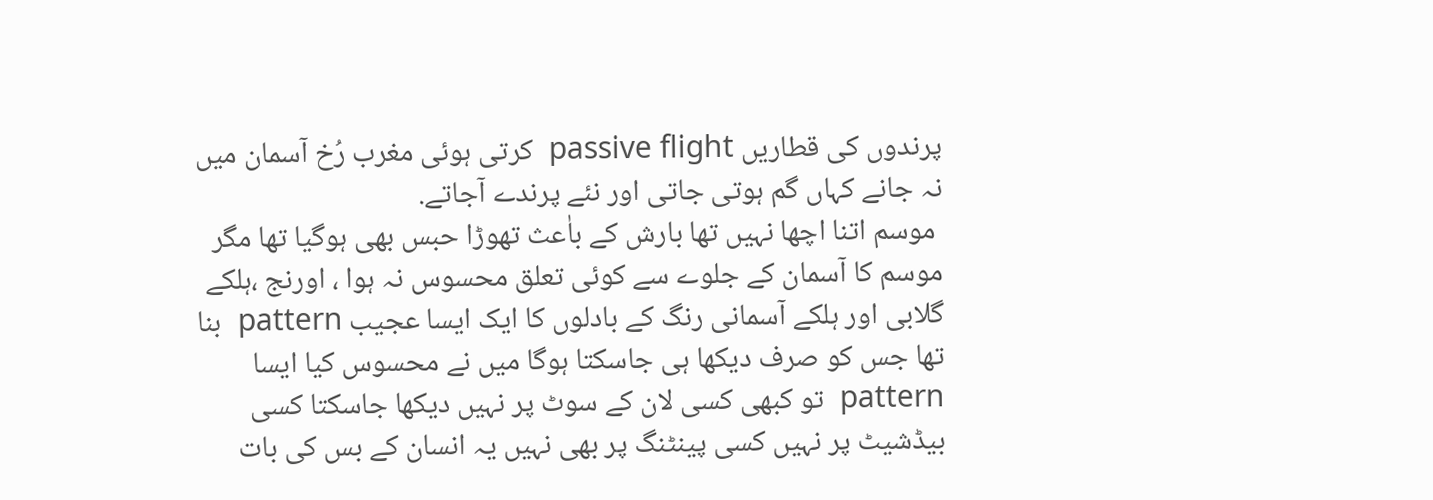پرندوں کی قطاریں passive flight  کرتی ہوئی مغرب رُخ آسمان میں نہ جانے کہاں گم ہوتی جاتی اور نئے پرندے آجاتے.
 موسم اتنا اچھا نہیں تھا بارش کے باٰعث تھوڑا حبس بھی ہوگیا تھا مگر موسم کا آسمان کے جلوے سے کوئی تعلق محسوس نہ ہوا ، اورنج ،ہلکے گلابی اور ہلکے آسمانی رنگ کے بادلوں کا ایک ایسا عجیب pattern  بنا تھا جس کو صرف دیکھا ہی جاسکتا ہوگا میں نے محسوس کیا ایسا pattern  تو کبھی کسی لان کے سوٹ پر نہیں دیکھا جاسکتا کسی بیڈشیٹ پر نہیں کسی پینٹنگ پر بھی نہیں یہ انسان کے بس کی بات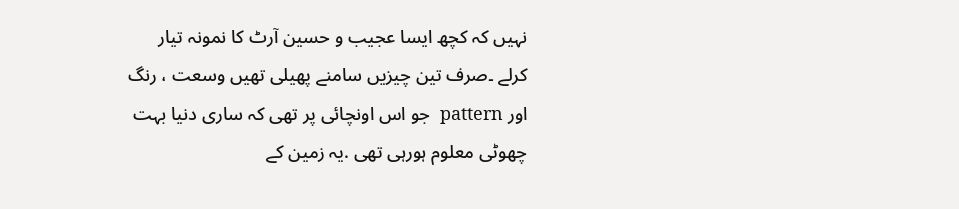نہیں کہ کچھ ایسا عجیب و حسین آرٹ کا نمونہ تیار کرلے ۔صرف تین چیزیں سامنے پھیلی تھیں وسعت ، رنگ اور pattern  جو اس اونچائی پر تھی کہ ساری دنیا بہت چھوٹی معلوم ہورہی تھی .یہ زمین کے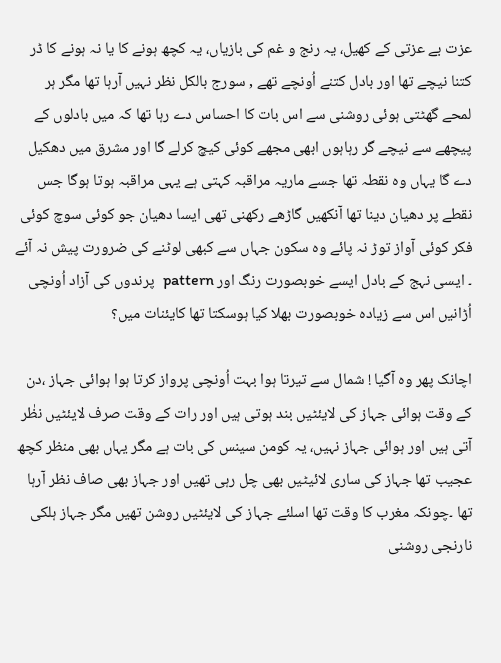عزت بے عزتی کے کھیل، یہ رنج و غم کی بازیاں، یہ کچھ ہونے کا یا نہ ہونے کا ڈر کتنا نیچے تھا اور بادل کتنے اُونچے تھے , سورج بالکل نظر نہیں آرہا تھا مگر ہر لمحے گھٹتی ہوئی روشنی سے اس بات کا احساس دے رہا تھا کہ میں بادلوں کے پیچھے سے نیچے گر رہاہوں ابھی مجھے کوئی کیچ کرلے گا اور مشرق میں دھکیل دے گا یہاں وہ نقطہ تھا جسے ماریہ مراقبہ کہتی ہے یہی مراقبہ ہوتا ہوگا جس نقطے پر دھیان دینا تھا آنکھیں گاڑھے رکھنی تھی ایسا دھیان جو کوئی سوچ کوئی فکر کوئی آواز توڑ نہ پائے وہ سکون جہاں سے کبھی لوٹنے کی ضرورت پیش نہ آئے ۔ ایسی نہج کے بادل ایسے خوبصورت رنگ اور pattern  پرندوں کی آزاد اُونچی اُڑانیں اس سے زیادہ خوبصورت بھلا کیا ہوسکتا تھا کایئنات میں؟

اچانک پھر وہ آگیا ! شمال سے تیرتا ہوا بہت اُونچی پرواز کرتا ہوا ہوائی جہاز ،دن کے وقت ہوائی جہاز کی لایئٹیں بند ہوتی ہیں اور رات کے وقت صرف لایئٹیں نظٰر آتی ہیں اور ہوائی جہاز نہیں، یہ کومن سینس کی بات ہے مگر یہاں بھی منظر کچھ عجیب تھا جہاز کی ساری لائیٹیں بھی چل رہی تھیں اور جہاز بھی صاف نظر آرہا تھا ۔چونکہ مغرب کا وقت تھا اسلئے جہاز کی لایئٹیں روشن تھیں مگر جہاز ہلکی نارنجی روشنی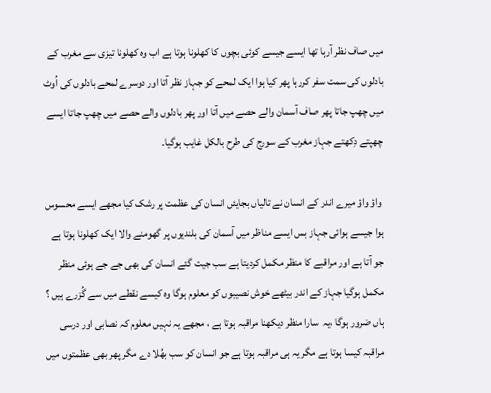میں صاف نظر آرہا تھا ایسے جیسے کوئی بچوں کا کھلونا ہوتا ہے اب وہ کھلونا تیزی سے مغرب کے بادلوں کی سمت سفر کررہا پھر کیا ہوا ایک لمحے کو جہاز نظر آتا اور دوسرے لمحے بادلوں کی اُوٹ میں چھپ جاتا پھر صاف آسمان والے حصے میں آتا اور پھر بادلوں والے حصے میں چھپ جاتا ایسے چھپتے دِکھتے جہاز مغرب کے سورج کی طرح بالکل غایب ہوگیا۔

 واؤ واؤ میرے اندر کے انسان نے تالیاں بجایئں انسان کی عظمت پر رشک کیا مجھے ایسے محسوس ہوا جیسے ہوائی جہاز بس ایسے مناظر میں آسمان کی بلندیوں پر گھومنے والا ایک کھلونا ہوتا ہے جو آتا ہے اور مراقبے کا منظر مکمل کردیتا ہے سب جیت گئے انسان کی بھی جے جے ہوئی منظر مکمل ہوگیا جہاز کے اندر بیٹھے خوش نصیبوں کو معلوم ہوگا وہ کیسے نقطے میں سے گُزرے ہیں ؟ ہاں ضرور ہوگا ،یہ  سارا منظر دیکھنا مراقبہ ہوتا ہے ، مجھے یہ نہیں معلوم کہ نصابی اور درسی مراقبہ کیسا ہوتا ہے مگر یہ ہی مراقبہ ہوتا ہے جو انسان کو سب بھُلا دے مگر پھر بھی عظمتوں میں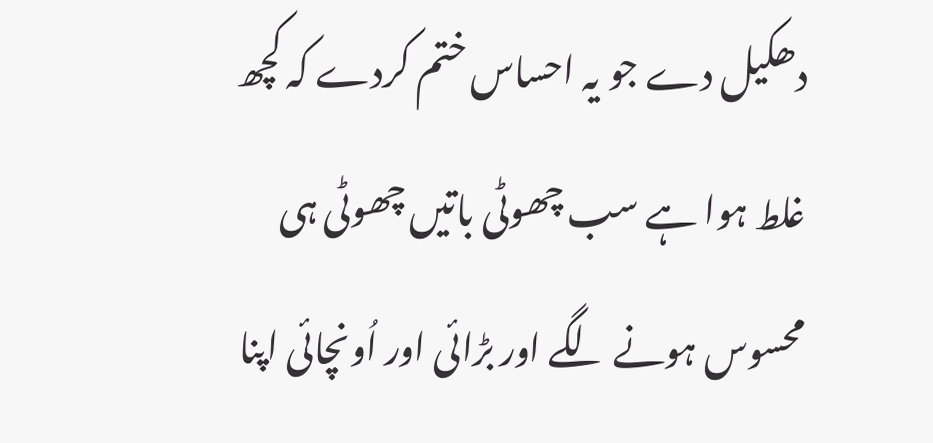دھکیل دے جو یہ احساس ختم کردے کہ کچھ غلط ہوا ہے سب چھوٹی باتیں چھوٹی ہی محسوس ہونے لگے اور بڑائی اور اُونچائی اپنا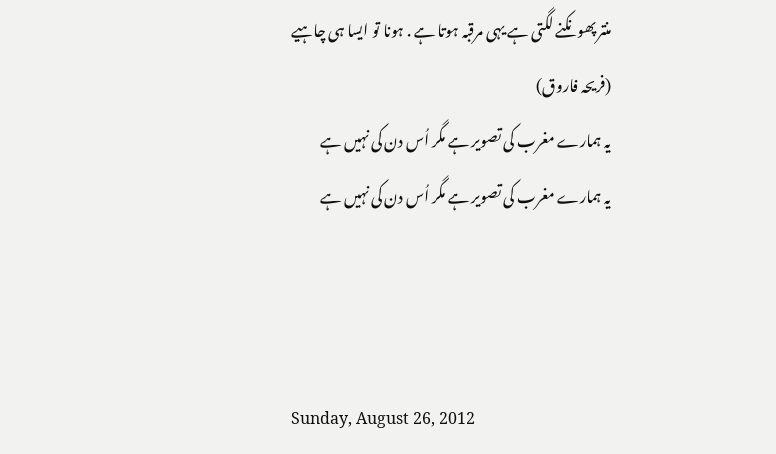منتر پھونکنے لگتی ہے یہی مرقبہ ہوتا ہے . ہونا تو ایسا ہی چاہیے
(فریحہ فاروق)
یہ ہمارے مغرب کی تصویر ہے مگر اُس دن کی نہیں ہے
یہ ہمارے مغرب کی تصویر ہے مگر اُس دن کی نہیں ہے



Sunday, August 26, 2012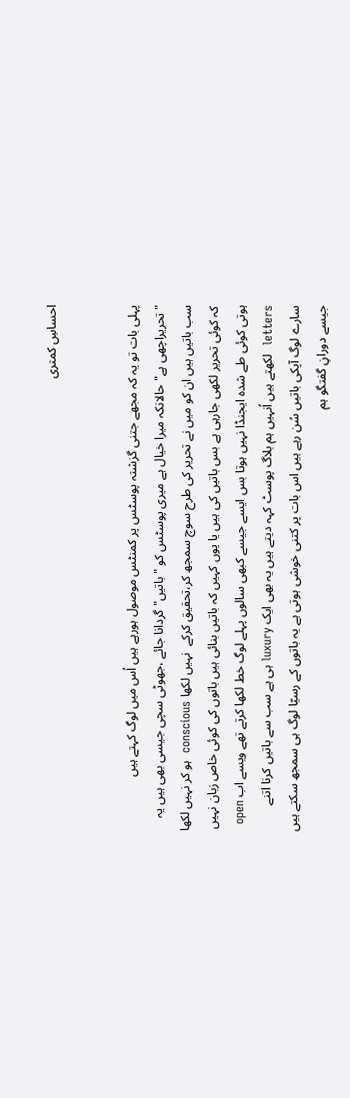احساسِ کمتری


پہلی بات تو یہ کہ مجھے جتنی گزشتہ پوسٹس پر کمنٹس موصول ہورہے ہیں اُس میں لوگ کہتے ہیں "تحریراچھی ہے" حالانکہ میرا خیال ہے میری پوسٹس کو "باتیں" گردانا جائے ،جھوٹی سچی جیسی بھی ہیں یہ سب باتیں ہیں ان کو میں نے تحریر کی طرح سوچ سمجھ کر،تحقیق کرکے  نہیں لکھا conscious  ہو کر نہیں لکھا کہ کوئی تحریر لکھی جارہی ہے بس باتیں کی ہیں یا یوں کہیں کہ باتیں بنائی ہیں باتوں کی کوئی خاص زبان نہیں ہوتی کوئی طے شدہ ایجنڈا نہیں ہوتا بس ایسے جیسے کبھی سالوں پہلے لوگ خط لکھا کرتے تھے ویسے اب open letters  لکھتے ہیں اُنہیں ہم بلاگ پوسٹ کہہ دیتے ہیں یہ بھی ایک luxury ہی ہے سب سے باتیں کرنا اتنے سارے لوگ آپکی باتیں سُن رہے ہیں اس بات پر کتنی خوشی ہوتی ہے یہ باتوں کے رسیّا لوگ ہی سمجھ سکتے ہیں جیسے دورانِ گفتگو ہم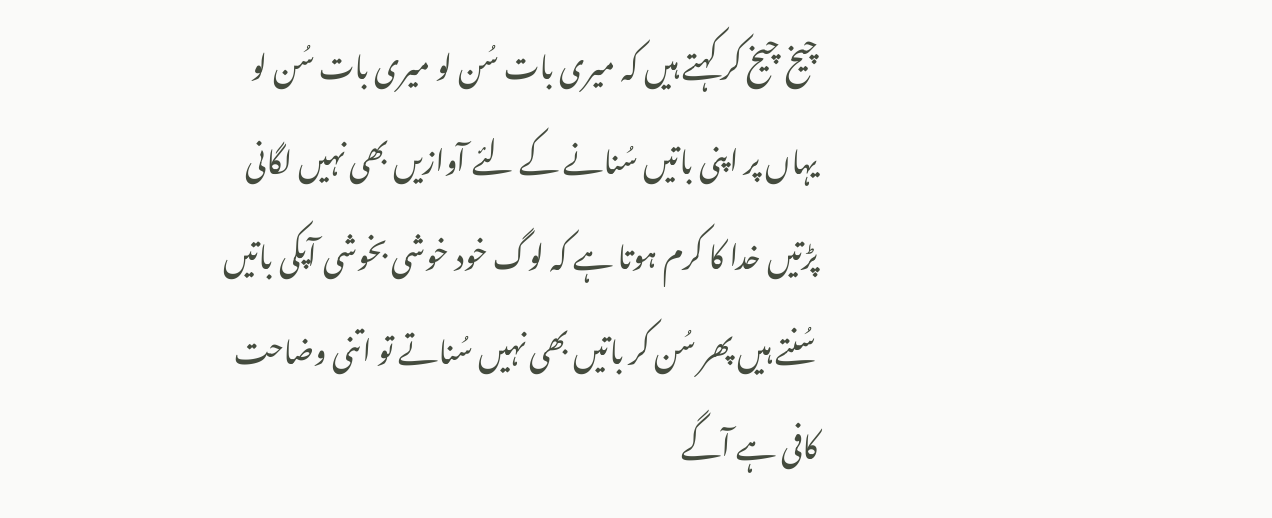چیخ چیخ کر کہتے ہیں کہ میری بات سُن لو میری بات سُن لو یہاں پر اپنی باتیں سُنانے کے لئے آوازیں بھی نہیں لگانی پڑتیں خدا کا کرم ہوتا ہے کہ لوگ خود خوشی بخوشی آپکی باتیں سُنتے ہیں پھر سُن کر باتیں بھی نہیں سُناتے تو اتنی وضاحت کافی ہے آگے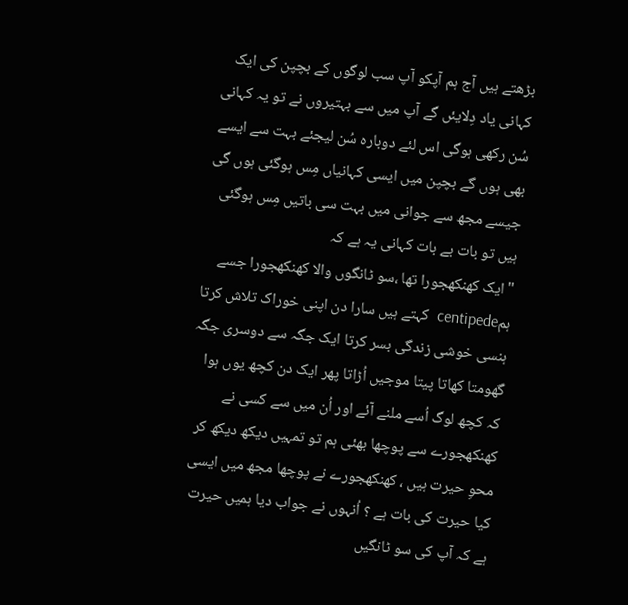بڑھتے ہیں آج ہم آپکو آپ سب لوگوں کے بچپن کی ایک کہانی یاد دِلایئں گے آپ میں سے بہتیروں نے تو یہ کہانی سُن رکھی ہوگی اس لئے دوبارہ سُن لیجئے بہت سے ایسے بھی ہوں گے بچپن میں ایسی کہانیاں مِس ہوگئی ہوں گی جیسے مجھ سے جوانی میں بہت سی باتیں مِس ہوگئی ہیں تو بات بے بات کہانی یہ ہے کہ
"ایک کھنکھجورا تھا ،سو ٹانگوں والا کھنکھجورا جسے ہمcentipede  کہتے ہیں سارا دن اپنی خوراک تلاش کرتا ہنسی خوشی زندگی بسر کرتا ایک جگہ سے دوسری جگہ گھومتا کھاتا پیتا موجیں اُڑاتا پھر ایک دن کچھ یوں ہوا کہ کچھ لوگ اُسے ملنے آئے اور اُن میں سے کسی نے کھنکھجورے سے پوچھا بھئی ہم تو تمہیں دیکھ دیکھ کر محوِ حیرت ہیں ، کھنکھجورے نے پوچھا مجھ میں ایسی کیا حیرت کی بات ہے ؟ اُنہوں نے جواب دیا ہمیں حیرت ہے کہ آپ کی سو ٹانگیں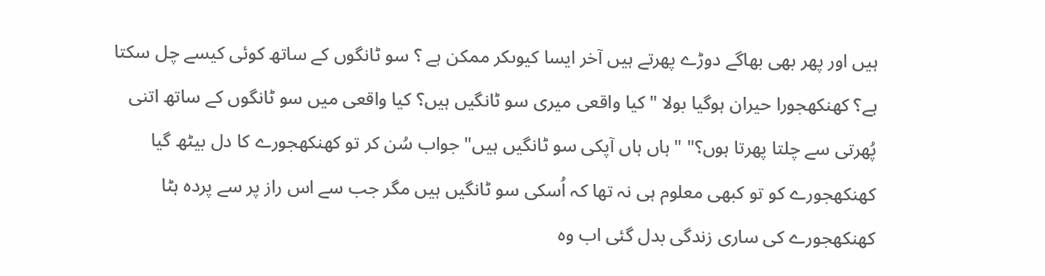ہیں اور پھر بھی بھاگے دوڑے پھرتے ہیں آخر ایسا کیوںکر ممکن ہے ؟ سو ٹانگوں کے ساتھ کوئی کیسے چل سکتا ہے؟ کھنکھجورا حیران ہوگیا بولا "کیا واقعی میری سو ٹانگیں ہیں؟ کیا واقعی میں سو ٹانگوں کے ساتھ اتنی پُھرتی سے چلتا پھرتا ہوں؟" "ہاں ہاں آپکی سو ٹانگیں ہیں" جواب سُن کر تو کھنکھجورے کا دل بیٹھ گیا کھنکھجورے کو تو کبھی معلوم ہی نہ تھا کہ اُسکی سو ٹانگیں ہیں مگر جب سے اس راز پر سے پردہ ہٹا کھنکھجورے کی ساری زندگی بدل گئی اب وہ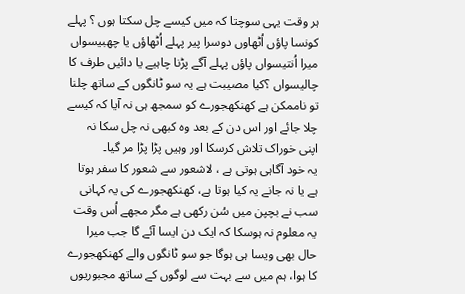ہر وقت یہی سوچتا کہ میں کیسے چل سکتا ہوں ؟ پہلے کونسا پاؤں اُٹھاوں دوسرا پیر پہلے اُٹھاؤں یا چھبیسواں میرا اُنتیسواں پاؤں پہلے آگے پڑنا چاہیے یا دائیں طرف کا چالیسواں ؟کیا مصیبت ہے یہ سو ٹانگوں کے ساتھ چلنا تو ناممکن ہے کھنکھجورے کو سمجھ ہی نہ آیا کہ کیسے چلا جائے اور اس دن کے بعد وہ کبھی نہ چل سکا نہ اپنی خوراک تلاش کرسکا اور وہیں پڑا پڑا مر گیا۔
یہ خود آگاہی ہوتی ہے ، لاشعور سے شعور کا سفر ہوتا ہے یا نہ جانے یہ کیا ہوتا ہے، کھنکھجورے کی یہ کہانی سب نے بچپن میں سُن رکھی ہے مگر مجھے اُس وقت یہ معلوم نہ ہوسکا کہ ایک دن ایسا آئے گا جب میرا حال بھی ویسا ہی ہوگا جو سو ٹانگوں والے کھنکھجورے کا ہوا، ہم میں سے بہت سے لوگوں کے ساتھ مجبوریوں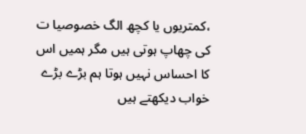،کمتریوں یا کچھ الگ خصوصیا ت کی چھاپ ہوتی ہیں مگر ہمیں اس کا احساس نہیں ہوتا ہم بڑے بڑے خواب دیکھتے ہیں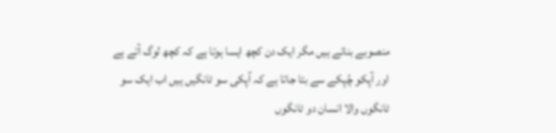منصوبے بناتے ہیں مگر ایک دن کچھ ایسا ہوتا ہے کہ کچھ لوگ آتے ہے اور آپکو چُپکے سے بتا جاتا ہے کہ آپکی سو ٹانگیں ہیں اب ایک سو ٹانگوں والا انسان دو ٹانگوں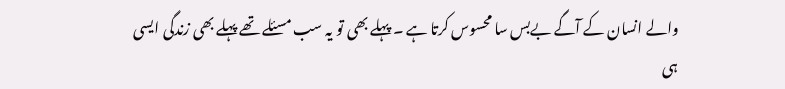والے انسان کے آگے بےبس سا محسوس کرتا ہے ۔ پہلے بھی تو یہ سب مسئلے تھے پہلے بھی زندگی ایسی ہی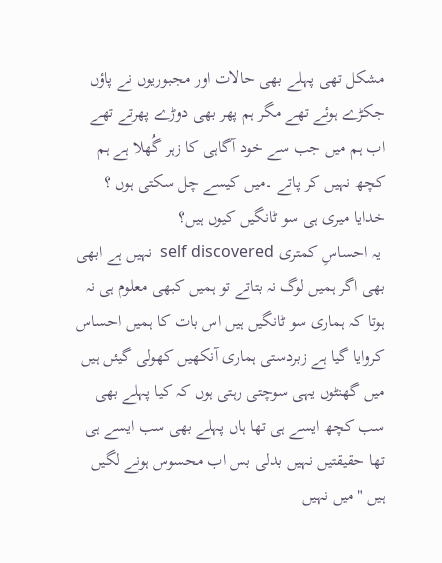مشکل تھی پہلے بھی حالات اور مجبوریوں نے پاؤں جکڑے ہوئے تھے مگر ہم پھر بھی دوڑے پھرتے تھے اب ہم میں جب سے خود آگاہی کا زہر گُھلا ہے ہم کچھ نہیں کر پاتے ۔میں کیسے چل سکتی ہوں ؟ خدایا میری ہی سو ٹانگیں کیوں ہیں؟
 یہ احساسِ کمتری self discovered  نہیں ہے ابھی بھی اگر ہمیں لوگ نہ بتاتے تو ہمیں کبھی معلوم ہی نہ ہوتا کہ ہماری سو ٹانگیں ہیں اس بات کا ہمیں احساس کروایا گیا ہے زبردستی ہماری آنکھیں کھولی گیئں ہیں میں گھنٹوں یہی سوچتی رہتی ہوں کہ کیا پہلے بھی سب کچھ ایسے ہی تھا ہاں پہلے بھی سب ایسے ہی تھا حقیقتیں نہیں بدلی بس اب محسوس ہونے لگیں ہیں "میں نہیں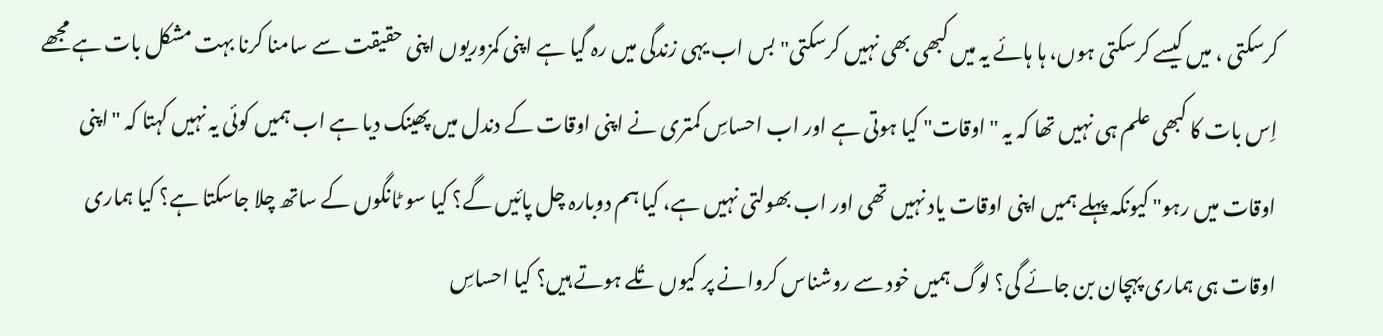کرسکتی ، میں کیسے کرسکتی ہوں، ہا ہائے یہ میں کبھی بھی نہیں کرسکتی" بس اب یہی زندگی میں رہ گیا ہے اپنی کمزوریوں اپنی حقیقت سے سامنا کرنا بہت مشکل بات ہے مجھے اِس بات کا کبھی علم ہی نہیں تھا کہ یہ "اوقات" کیا ہوتی ہے اور اب احساسِ کمتری نے اپنی اوقات کے دندل میں پھینک دیا ہے اب ہمیں کوئی یہ نہیں کہتا کہ "اپنی اوقات میں رہو" کیونکہ پہلے ہمیں اپنی اوقات یاد نہیں تھی اور اب بھولتی نہیں ہے، کیا ہم دوبارہ چل پائیں گے؟ کیا سو ٹانگوں کے ساتھ چلا جاسکتا ہے؟ کیا ہماری اوقات ہی ہماری پہچان بن جائے گی؟ لوگ ہمیں خود سے روشناس کروانے پر کیوں تُلے ہوتے ہیں؟ کیا احساسِ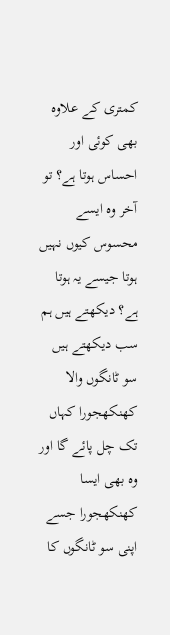کمتری کے علاوہ بھی کوئی اور احساس ہوتا ہے؟ تو آخر وہ ایسے محسوس کیوں نہیں ہوتا جیسے یہ ہوتا ہے؟ دیکھتے ہیں ہم سب دیکھتے ہیں سو ٹانگوں والا کھنکھجورا کہاں تک چل پائے گا اور وہ بھی ایسا کھنکھجورا جسے اپنی سو ٹانگوں کا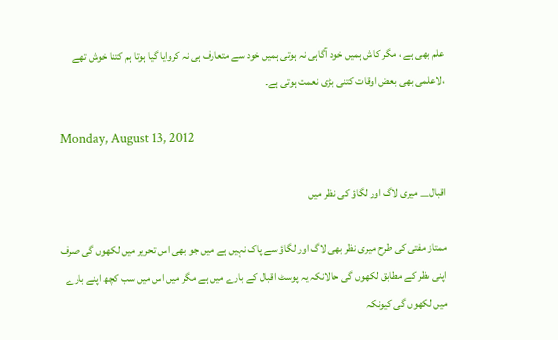علم بھی ہے ، مگر کاش ہمیں خود آگاہی نہ ہوتی ہمیں خود سے متعارف ہی نہ کروایا گیا ہوتا ہم کتنا خوش تھے ،لاعلمی بھی بعض اوقات کتنی بڑی نعمت ہوتی ہے۔

Monday, August 13, 2012

اقبال__ میری لاگ اور لگاؤ کی نظر میں

ممتاز مفتی کی طرح میری نظر بھی لاگ اور لگاؤ سے پاک نہیں ہے میں جو بھی اس تحریر میں لکھوں گی صرف اپنی ںظر کے مطابق لکھوں گی حالانکہ یہ پوسٹ اقبال کے بارے میں ہے مگر میں اس میں سب کچھ اپنے بارے میں لکھوں گی کیونکہ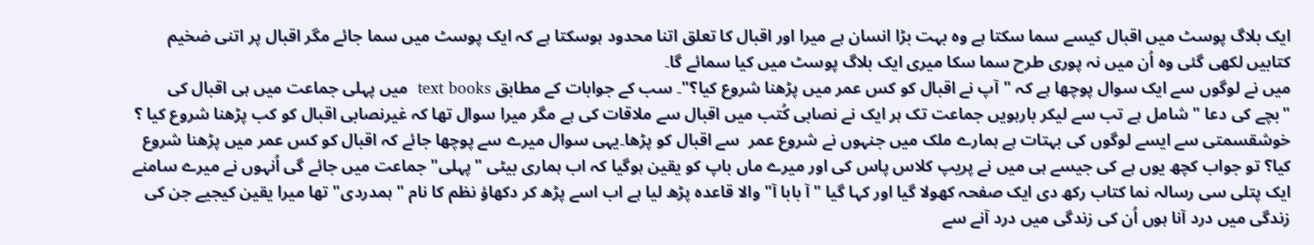ایک بلاگ پوسٹ میں اقبال کیسے سما سکتا ہے وہ بہت بڑا انسان ہے میرا اور اقبال کا تعلق اتنا محدود ہوسکتا ہے کہ ایک پوسٹ میں سما جائے مگر اقبال پر اتنی ضخیم کتابیں لکھی گئی وہ اُن میں نہ پوری طرح سما سکا میری ایک بلاگ پوسٹ میں کیا سمائے گا۔
میں نے لوگوں سے ایک سوال پوچھا ہے کہ "آپ نے اقبال کو کس عمر میں پڑھنا شروع کیا؟"۔ سب کے جوابات کے مطابق text books  میں پہلی جماعت میں ہی اقبال کی "بچے کی دعا " شامل ہے تب سے لیکر بارہویں جماعت تک ہر ایک نے نصابی کُتب میں اقبال سے ملاقات کی ہے مگر میرا سوال تھا کہ غیرنصابی اقبال کو کب پڑھنا شروع کیا ؟ خوشقسمتی سے ایسے لوگوں کی بہتات ہے ہمارے ملک میں جنہوں نے شروع عمر  سے اقبال کو پڑھا۔یہی سوال میرے سے پوچھا جائے کہ اقبال کو کس عمر میں پڑھنا شروع کیا؟ تو جواب کچھ یوں ہے کی جیسے ہی میں نے پریپ کلاس پاس کی اور میرے ماں باپ کو یقین ہوگیا کہ اب ہماری بیٹی "پہلی" جماعت میں جائے گی اُنہوں نے میرے سامنے ایک پتلی سی رسالہ نما کتاب رکھ دی ایک صفحہ کھولا گیا اور کہا گیا "آ بابا آ" والا قاعدہ پڑھ لیا ہے اب اسے پڑھ کر دکھاؤ نظم کا نام "ہمدردی" تھا میرا یقین کیجیے جن کی زندگی میں درد آنا ہوں اُن کی زندگی میں درد آنے سے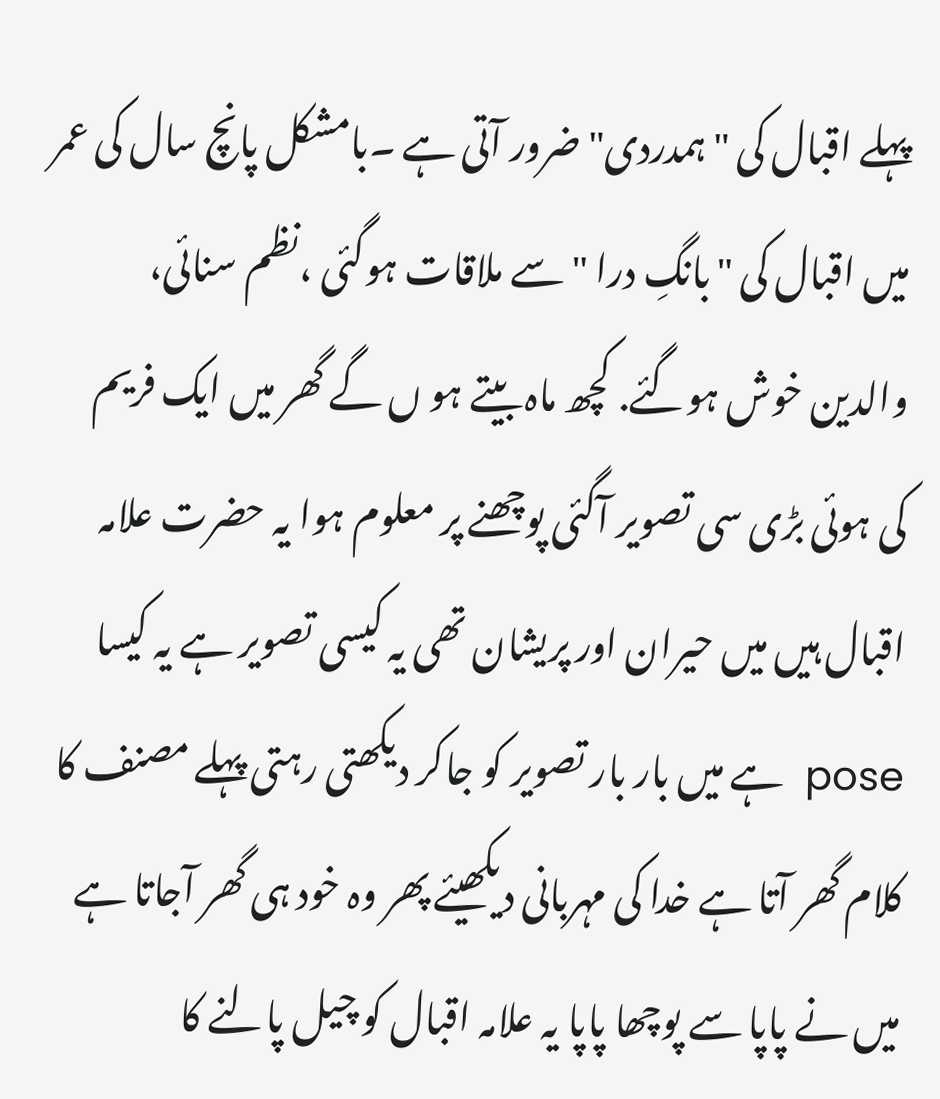پہلے اقبال کی "ہمدردی" ضرور آتی ہے ۔بامشکل پانچ سال کی عمر میں اقبال کی "بانگِ درا " سے ملاقات ہوگئی ،نظم سنائی، والدین خوش ہوگئے. کچھ ماہ بیتے ہو ں گے گھر میں ایک فریم کی ہوئی بڑی سی تصویر آگئی پوچھنے پر معلوم ہوا یہ حضرت علامہ اقبال ہیں میں حیران اور پریشان تھی یہ کیسی تصویر ہے یہ کیسا pose  ہے میں بار بار تصویر کو جاکر دیکھتی رہتی پہلے مصنف کا کلام گھر آتا ہے خدا کی مہربانی دیکھیئے پھر وہ خود ہی گھر آجاتا ہے میں نے پاپا سے پوچھا پاپا یہ علامہ اقبال کو چیل پالنے کا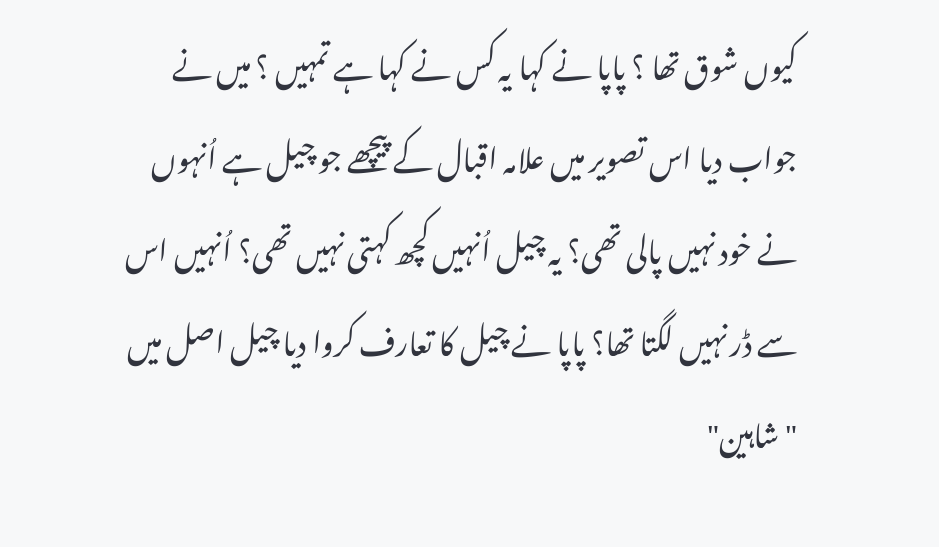کیوں شوق تھا ؟ پاپا نے کہا یہ کس نے کہا ہے تمہیں ؟ میں نے جواب دیا اس تصویر میں علامہ اقبال کے پیچھے جو چیل ہے اُنہوں نے خود نہیں پالی تھی؟ یہ چیل اُنہیں کچھ کہتی نہیں تھی؟ اُنہیں اس سے ڈر نہیں لگتا تھا؟ پاپا نے چیل کا تعارف کروا دیا چیل اصل میں "شاہین"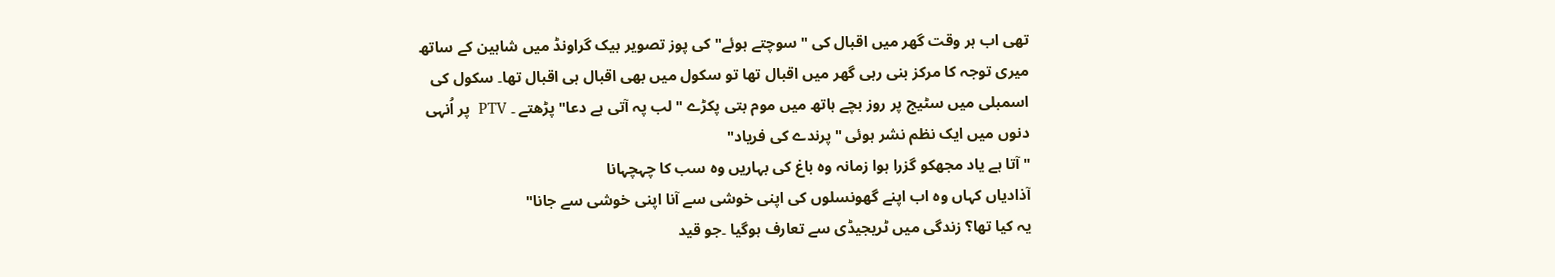تھی اب ہر وقت گھر میں اقبال کی "سوچتے ہوئے" کی پوز تصویر بیک گراونڈ میں شاہین کے ساتھ میری توجہ کا مرکز بنی رہی گھر میں اقبال تھا تو سکول میں بھی اقبال ہی اقبال تھا۔ سکول کی اسمبلی میں سٹیج پر روز بچے ہاتھ میں موم بتی پکڑے "لب پہ آتی ہے دعا" پڑھتے ۔ PTV  پر اُنہی دنوں میں ایک نظم نشر ہوئی "پرندے کی فریاد"
"آتا ہے یاد مجھکو گزرا ہوا زمانہ وہ باغ کی بہاریں وہ سب کا چہچہانا
آذادیاں کہاں وہ اب اپنے گھونسلوں کی اپنی خوشی سے آنا اپنی خوشی سے جانا"
یہ کیا تھا؟ زندگی میں ٹریجیڈی سے تعارف ہوگیا ۔جو قید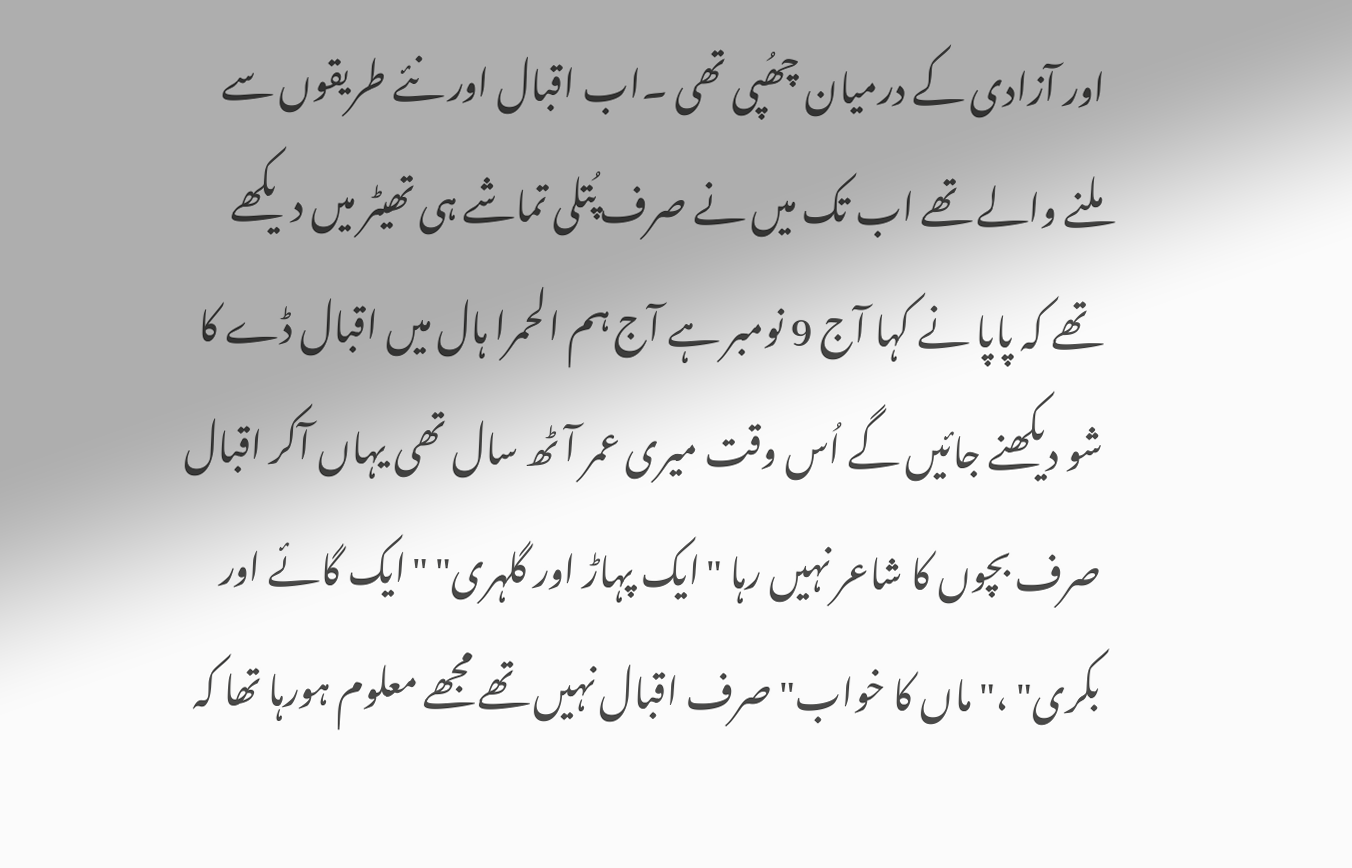اور آزادی کے درمیان چھُپی تھی ۔اب اقبال اور نئے طریقوں سے ملنے والے تھے اب تک میں نے صرف پُتلی تماشے ہی تھیٹر میں دیکھے تھے کہ پاپا نے کہا آج 9 نومبر ہے آج ہم الحمرا ہال میں اقبال ڈے کا شو دیکھنے جائیں گے اُس وقت میری عمر آٹھ سال تھی یہاں آکر اقبال صرف بچوں کا شاعر نہیں رہا "ایک پہاڑ اور گلہری" "ایک گائے اور بکری" ،"ماں کا خواب" صرف اقبال نہیں تھے مجھے معلوم ہورہا تھا کہ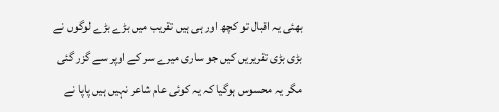بھئی یہ اقبال تو کچھ اور ہی ہیں تقریب میں بڑے بڑے لوگوں نے بڑی بڑی تقریریں کیں جو ساری میرے سر کے اوپر سے گزر گئی مگر یہ محسوس ہوگیا کہ یہ کوئی عام شاعر نہیں ہیں پاپا نے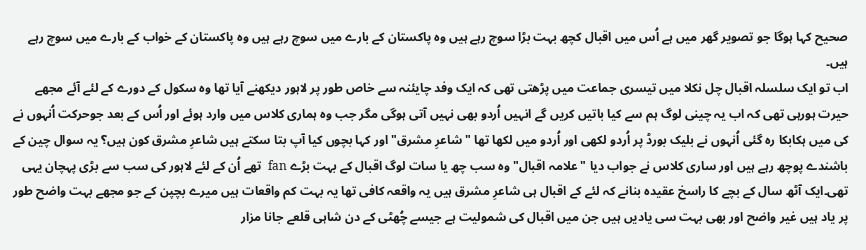صحیح کہا ہوگا جو تصویر گھر میں ہے اُس میں اقبال کچھ بہت بڑا سوچ رہے ہیں وہ پاکستان کے بارے میں سوچ رہے ہیں وہ پاکستان کے خواب کے بارے میں سوچ رہے ہیں۔
اب تو ایک سلسلہ اقبال چل نکلا میں تیسری جماعت میں پڑھتی تھی کہ ایک وفد چایئنہ سے خاص طور پر لاہور دیکھنے آیا تھا وہ سکول کے دورے کے لئے آئے مجھے حیرت ہورہی تھی کہ اب یہ چینی لوگ ہم سے کیا باتیں کریں گے انہیں اُردو بھی نہیں آتی ہوگی مگر جب وہ ہماری کلاس میں وارد ہوئے اور اُس کے بعد جوحرکت اُنہوں نے کی میں ہکابکا رہ گئی اُنہوں نے بلیک بورڈ پر اُردو لکھی اور اُردو میں لکھا تھا "شاعرِ مشرق" اور کہا بچوں کیا آپ بتا سکتے ہیں شاعرِ مشرق کون ہیں؟ یہ سوال چین کے باشندے پوچھ رہے ہیں اور ساری کلاس نے جواب دیا "علامہ اقبال" وہ سب چھ یا سات لوگ اقبال کے بہت بڑے fan  تھے اُن کے لئے لاہور کی سب سے بڑی پہچان یہی تھی۔ایک آٹھ سال کے بچے کا راسخ عقیدہ بنانے کہ لئے کے اقبال ہی شاعرِ مشرق ہیں یہ واقعہ کافی تھا یہ بہت کم واقعات ہیں میرے بچپن کے جو مجھے بہت واضح طور پر یاد ہیں غیر واضح اور بھی بہت سی یادیں ہیں جن میں اقبال کی شمولیت ہے جیسے چُھٹی کے دن شاہی قلعے جانا مزار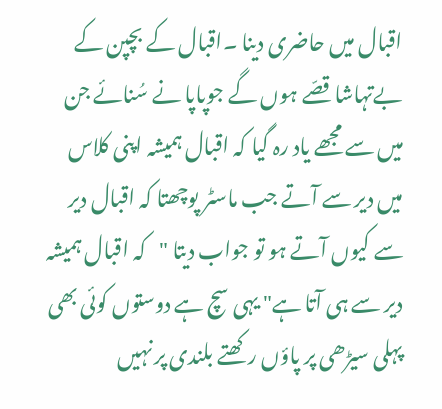اقبال میں حاضری دینا ۔اقبال کے بچپن کے بےتہاشا قصّے ہوں گے جوپاپا نے سُنائے جن میں سے مجھے یاد رہ گیا کہ اقبال ہمیشہ اپنی کلاس میں دیر سے آتے جب ماسٹر پوچھتا کہ اقبال دیر سے کیوں آتے ہو تو جواب دیتا "کہ اقبال ہمیشہ دیر سے ہی آتا ہے" یہی سچ ہے دوستوں کوئی بھی پہلی سیڑھی پر پاؤں رکھتے بلندی پر نہیں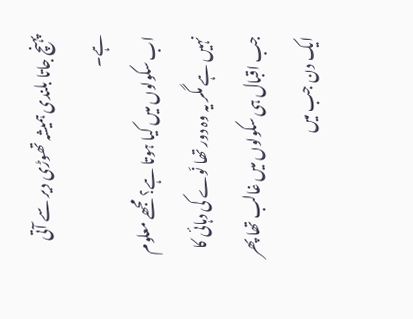پہنچ جاتا بلندی ہمیشہ تھوڑی دیر سے آتی ہے۔
اب سکولوں میں کیا ہوتا ہے؟ مجھے معلوم نہیں ہے مگر یہ وہ دور تھا نّوے کی دہائی کا جب اقبال ہی سکولوں میں غالب تھا پھر ایک دن جب میں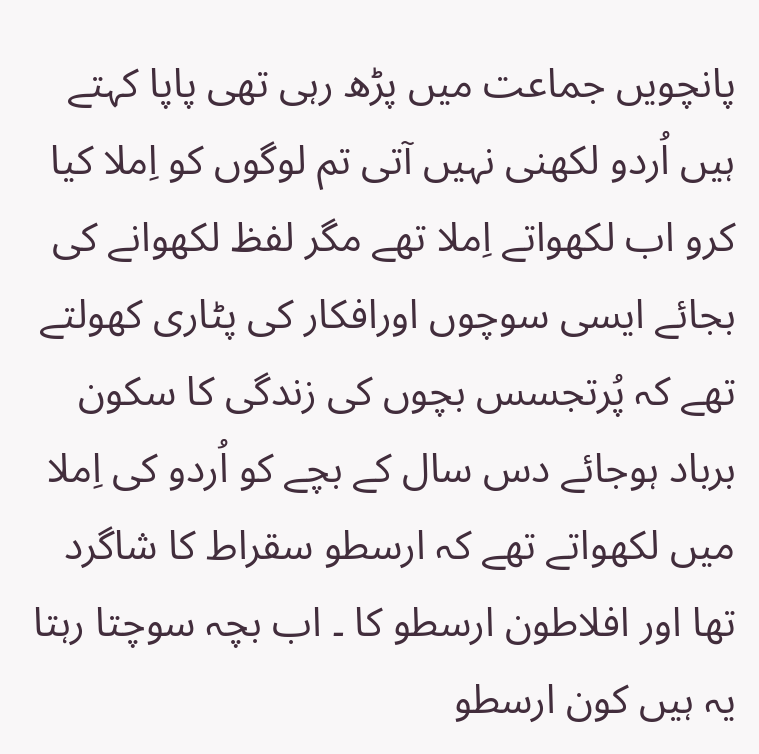پانچویں جماعت میں پڑھ رہی تھی پاپا کہتے ہیں اُردو لکھنی نہیں آتی تم لوگوں کو اِملا کیا کرو اب لکھواتے اِملا تھے مگر لفظ لکھوانے کی بجائے ایسی سوچوں اورافکار کی پٹاری کھولتے تھے کہ پُرتجسس بچوں کی زندگی کا سکون برباد ہوجائے دس سال کے بچے کو اُردو کی اِملا میں لکھواتے تھے کہ ارسطو سقراط کا شاگرد تھا اور افلاطون ارسطو کا ۔ اب بچہ سوچتا رہتا یہ ہیں کون ارسطو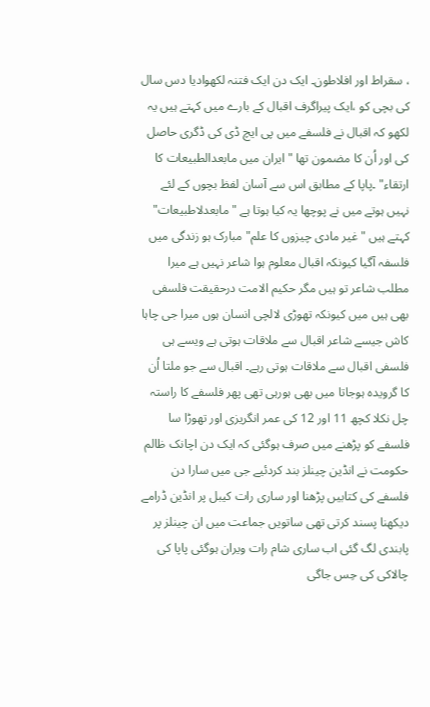، سقراط اور افلاطون۔ ایک دن ایک فتنہ لکھوادیا دس سال کی بچی کو ،ایک پیراگرف اقبال کے بارے میں کہتے ہیں یہ لکھو کہ اقبال نے فلسفے میں پی ایچ ڈی کی ڈگری حاصل کی اور اُن کا مضمون تھا "ایران میں مابعدالطبیعات کا ارتقاء" ۔پاپا کے مطابق اس سے آسان لفظ بچوں کے لئے نہیں ہوتے میں نے پوچھا یہ کیا ہوتا ہے "مابعدلاطبیعات" کہتے ہیں "غیر مادی چیزوں کا علم" مبارک ہو زندگی میں فلسفہ آگیا کیونکہ اقبال معلوم ہوا شاعر نہیں ہے میرا مطلب شاعر تو ہیں مگر حکیم الامت درحقیقت فلسفی بھی ہیں میں کیونکہ تھوڑی لالچی انسان ہوں میرا جی چاہا کاش جیسے شاعر اقبال سے ملاقات ہوتی ہے ویسے ہی فلسفی اقبال سے ملاقات ہوتی رہے۔ اقبال سے جو ملتا اُن کا گرویدہ ہوجاتا میں بھی ہورہی تھی پھر فلسفے کا راستہ چل نکلا کچھ 11 اور 12 کی عمر انگریزی اور تھوڑا سا فلسفے کو پڑھنے میں صرف ہوگئی کہ ایک دن اچانک ظالم حکومت نے انڈین چینلز بند کردئیے جی میں سارا دن فلسفے کی کتابیں پڑھنا اور ساری رات کیبل پر انڈین ڈرامے دیکھنا پسند کرتی تھی ساتویں جماعت میں ان چینلز پر پابندی لگ گئی اب ساری شام رات ویران ہوگئی پاپا کی چالاکی کی حِس جاگی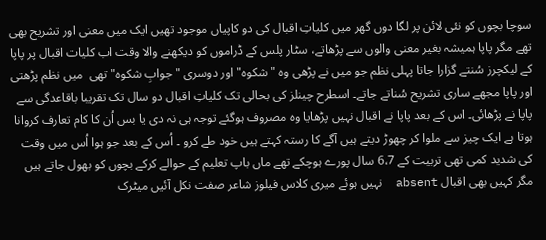سوچا بچوں کو نئی لائن پر لگا دوں گھر میں کلیاتِ اقبال کی دو کاپیاں موجود تھیں ایک میں معنی اور تشریح بھی تھے مگر پاپا ہمیشہ بغیر معنی والوں سے پڑھاتے، سٹار پلس کے ڈراموں کو دیکھنے والا وقت اب کلیات اقبال پر پاپا کے لیکچرز سُنتے گزارا جاتا پہلی نظم جو میں نے پڑھی وہ "شکوہ" اور دوسری "جوابِ شکوہ" تھی  میں نظم پڑھتی اور پاپا مجھے ساری تشریح سُناتے جاتے۔ اسطرح چینلز کی بحالی تک کلیاتِ اقبال دو سال تک تقریبا باقاعدگی سے پاپا نے پڑھائی۔ اس کے بعد پاپا نے اقبال نہیں پڑھایا وہ مصروف ہوگئے توجہ ہی نہ دی یا بس اُن کا کام تعارف کروانا ہوتا ہے ایک چیز سے ملوا کر چھوڑ دیتے ہیں آگے کا رستہ کہتے ہیں خود طے کرو ۔ اُس کے بعد جو ہوا اُس میں وقت کی شدید کمی تھی تربیت کے 6،7 سال پورے ہوچکے تھے ماں باپ تعلیم کے حوالے کرکے بچوں کو بھول جاتے ہیں مگر کہیں بھی اقبال absent  نہیں ہوئے میری کلاس فیلوز شاعر صفت نکل آئیں میٹرک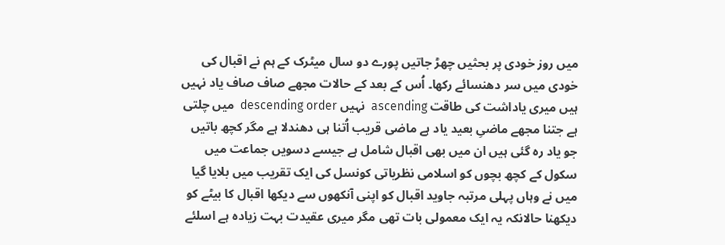میں روز خودی پر بحثیں چھڑ جاتیں پورے دو سال میٹرک کے ہم نے اقبال کی خودی میں سر دھنسائے رکھا۔ اُس کے بعد کے حالات مجھے صاف صاف یاد نہیں ہیں میری یاداشت کی طاقت ascending  نہیں descending order  میں چلتی ہے جتنا مجھے ماضیِ بعید یاد ہے ماضی قریب اُتنا ہی دھندلا ہے مگر کچھ باتیں جو یاد رہ گئی ہیں ان میں بھی اقبال شامل ہے جیسے دسویں جماعت میں سکول کے کچھ بچوں کو اسلامی نظریاتی کونسل کی ایک تقریب میں بلایا گیا میں نے وہاں پہلی مرتبہ جاوید اقبال کو اپنی آنکھوں سے دیکھا اقبال کا بیٹے کو دیکھنا حالانکہ یہ ایک معمولی بات تھی مگر میری عقیدت بہت زیادہ ہے اسلئے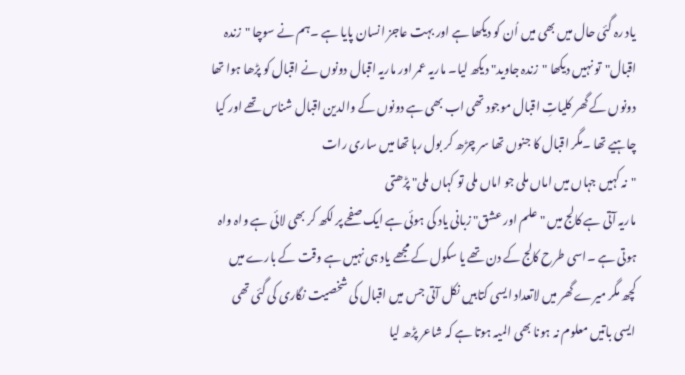یاد رہ گئی حال میں بھی میں اُن کو دیکھا ہے اور بہت عاجز انسان پایا ہے ۔ہم نے سوچا "زندہ اقبال"تو نہیں دیکھا "زندہ جاوید" دیکھ لیا۔ ماریہ عمر اور ماریہ اقبال دونوں نے اقبال کو پڑھا ہوا تھا دونوں کے گھر کلیاتِ اقبال موجود تھی اب بھی ہے دونوں کے والدین اقبال شناس تھے اور کیا چاہیے تھا ۔مگر اقبال کا جنوں تھا سر چڑھ کر بول رہا تھا میں ساری رات
"نہ کہیں جہاں میں اماں ملی جو اماں ملی تو کہاں ملی" پڑھتی
ماریہ آتی ہے کالج میں "علم اور عشق" زبانی یاد کی ہوئی ہے ایک صفحے پر لکھ کر بھی لائی ہے واہ واہ ہوتی ہے ۔اسی طرح کالج کے دن تھے یا سکول کے مجھے یاد ہی نہیں ہے وقت کے بارے میں کچھ مگر میرے گھر میں لاتعداد ایسی کتابیں نکل آتی جس میں اقبال کی شخصیت نگاری کی گئی تھی ایسی باتیں معلوم نہ ہونا بھی المیہ ہوتا ہے کہ شاعر پڑھ لیا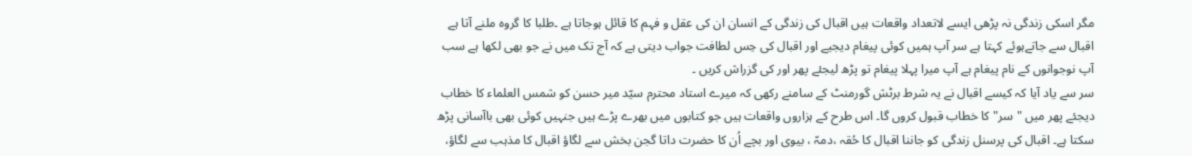مگر اسکی زندگی نہ پڑھی ایسے لاتعداد واقعات ہیں اقبال کی زندگی کے انسان ان کی عقل و فہم کا قائل ہوجاتا ہے ۔طلبا کا گروہ ملنے آتا ہے اقبال سے جاتےہوئے کہتا ہے سر آپ ہمیں کوئی پیغام دیجیے اور اقبال کی حِس لطافت جواب دیتی ہے کہ آج تک میں نے جو بھی لکھا ہے سب آپ نوجوانوں کے نام پیغام ہے آپ میرا پہلا پیغام تو پڑھ لیجئے پھر اور کی گزراش کریں ۔
سر سے یاد آیا کہ کیسے اقبال نے یہ شرط برٹش گورمنٹ کے سامنے رکھی کہ میرے استاد محترم سیّد میر حسن کو شمس العلماء کا خطاب دیجئے پھر میں "سر" کا خطاب قبول کروں گا۔ اس طرح کے ہزاروں واقعات ہیں جو کتابوں میں بھرے پڑے ہیں جنہیں کوئی بھی باآسانی پڑھ سکتا ہے۔ اقبال کی پرسنل زندگی کو جاننا اقبال کا حُقہ ،دمہّ ، بیوی اور بچے اُن کا حضرت داتا گجن بخش سے لگاؤ اقبال کا مذہب سے لگاؤ،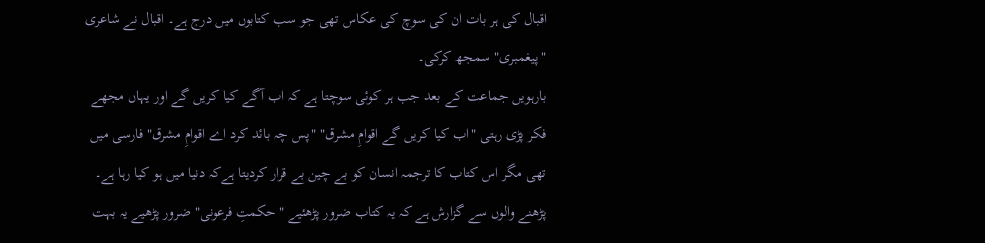اقبال کی ہر بات ان کی سوچ کی عکاس تھی جو سب کتابوں میں درج ہے۔ اقبال نے شاعری "پیغمبری" سمجھ کرکی۔
بارہویں جماعت کے بعد جب ہر کوئی سوچتا ہے کہ اب آگے کیا کریں گے اور یہاں مجھے فکر پڑی رہتی "اب کیا کریں گے اقوامِ مشرق" "پس چہ بائد کرد اے اقوامِ مشرق" فارسی میں تھی مگر اس کتاب کا ترجمہ انسان کو بے چین بے قرار کردیتا ہےکہ دنیا میں ہو کیا رہا ہے۔ پڑھنے والوں سے گزارش ہے کہ یہ کتاب ضرور پڑھئیے "حکمتِ فرعونی" ضرور پڑھیے یہ بہت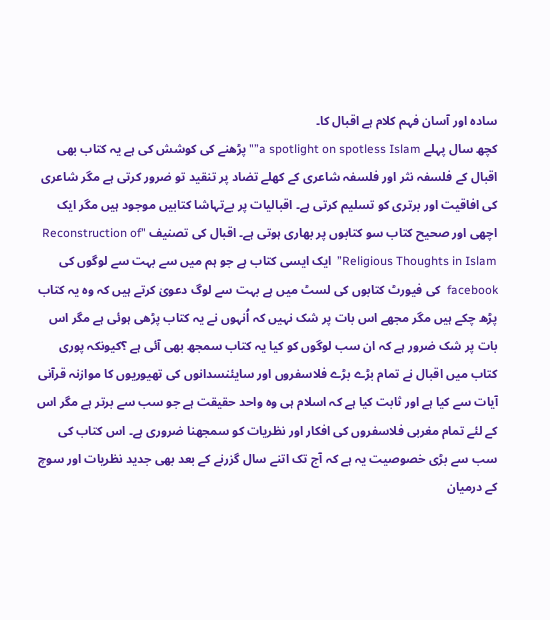سادہ اور آسان فہم کلام ہے اقبال کا۔
کچھ سال پہلے a spotlight on spotless Islam”" پڑھنے کی کوشش کی ہے یہ کتاب بھی اقبال کے فلسفہ نثر اور فلسفہ شاعری کے کھلے تضاد پر تنقید تو ضرور کرتی ہے مگر شاعری کی افاقیت اور برتری کو تسلیم کرتی ہے۔ اقبالیات پر بےتہاشا کتابیں موجود ہیں مگر ایک اچھی اور صحیح کتاب سو کتابوں پر بھاری ہوتی ہے۔ اقبال کی تصنیف "Reconstruction of Religious Thoughts in Islam”  ایک ایسی کتاب ہے جو ہم میں سے بہت سے لوگوں کی facebook  کی فیورٹ کتابوں کی لسٹ میں ہے بہت سے لوگ دعویٰ کرتے ہیں کہ وہ یہ کتاب پڑھ چکے ہیں مگر مجھے اس بات پر شک نہیں کہ اُنہوں نے یہ کتاب پڑھی ہوئی ہے مگر اس بات پر شک ضرور ہے کہ ان سب لوگوں کو کیا یہ کتاب سمجھ بھی آئی ہے ؟کیونکہ پوری کتاب میں اقبال نے تمام بڑے بڑے فلاسفروں اور سایئنسدانوں کی تھیوریوں کا موازنہ قرآنی آیات سے کیا ہے اور ثابت کیا ہے کہ اسلام ہی وہ واحد حقیقت ہے جو سب سے برتر ہے مگر اس کے لئے تمام مغربی فلاسفروں کی افکار اور نظریات کو سمجھنا ضروری ہے۔ اس کتاب کی سب سے بڑی خصوصیت یہ ہے کہ آج تک اتنے سال گزرنے کے بعد بھی جدید نظریات اور سوچ کے درمیان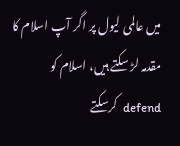میں عالمی لیول پر اگر آپ اسلام کا مقدمہ لڑ سکتے ہیں، اسلام کو defend  کرسکتے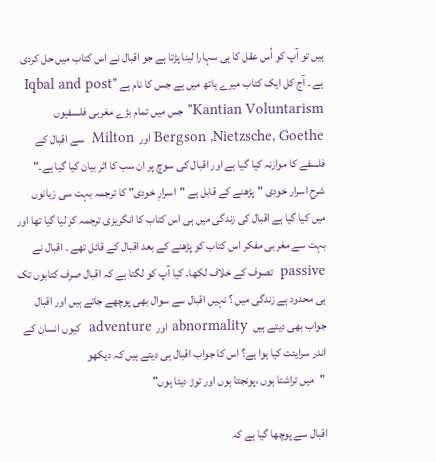ہیں تو آپ کو اُس عقل کا ہی سہارا لینا پڑتا ہے جو اقبال نے اس کتاب میں حل کردی ہے ۔ آج کل ایک کتاب میرے ہاتھ میں ہے جس کا نام ہے "Iqbal and post Kantian Voluntarism" جس میں تمام بڑے مغربی فلسفیوں Bergson ,Nietzsche, Goethe اور  Milton  سے اقبال کے فلسفے کا موازنہ کیا گیا ہے اور اقبال کی سوچ پر ان سب کا اثر بیان کیا گیا ہے۔" شرحِ اسرار خودی "پڑھنے کے قابل ہے "اسرارِ خودی" کا ترجمہ بہت سی زبانوں  میں کیا گیا ہے اقبال کی زندگی میں ہی اس کتاب کا انگریزی ترجمہ کر لیا گیا تھا اور بہت سے مغربی مفکر اس کتاب کو پڑھنے کے بعد اقبال کے قائل تھے ۔ اقبال نے passive  تصوف کے خلاف لکھا۔ کیا آپ کو لگتا ہے کہ اقبال صرف کتابوں تک ہی محدود ہے زندگی میں ؟ نہیں اقبال سے سوال بھی پوچھے جاتے ہیں اور اقبال جواب بھی دیتے ہیں  abnormality اور  adventure  کیوں انسان کے اندر سرایئت کیا ہوا ہے؟ اس کا جواب اقبال ہی دیتے ہیں کہ دیکھو
 "میں تراشتا ہوں ،پونجتا ہوں اور توڑ دیتا ہوں"

اقبال سے پوچھا گیا ہے کہ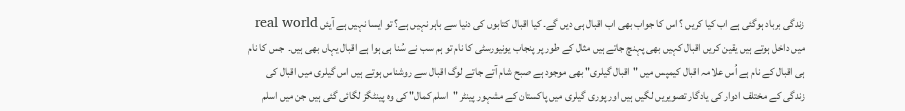زندگی برباد ہوگئی ہے اب کیا کریں ؟ اس کا جواب بھی اب اقبال ہی دیں گے۔ کیا اقبال کتابوں کی دنیا سے باہر نہیں ہے؟ تو ایسا نہیں ہے آیئں real world  میں داخل ہوتے ہیں یقین کریں اقبال کہیں بھی پہنچ جاتے ہیں مثال کے طور پر پنجاب یونیورسٹی کا نام تو ہم سب نے سُنا ہی ہوا ہے اقبال یہاں بھی ہیں۔  جس کا نام ہی اقبال کے نام ہے اُس علامہ اقبال کیمپس میں "اقبال گیلری" بھی موجود ہے صبح شام آتے جاتے لوگ اقبال سے روشناس ہوتے ہیں اس گیلری میں اقبال کی زندگی کے مختلف ادوار کی یادگار تصویریں لگیں ہیں اور پوری گیلری میں پاکستان کے مشہور پینٹر "اسلم کمال" کی وہ پینٹگز لگائی گئی ہیں جن میں اسلم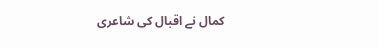کمال نے اقبال کی شاعری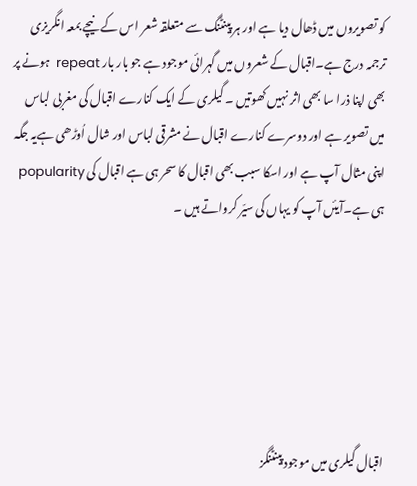کو تصویروں میں ڈھال دیا ہے اور ہر پینٹنگ سے متعلقہ شعر اس کے نیچے بمعہ انگریزی ترجمہ درج ہے۔اقبال کے شعروں میں گہرائی موجود ہے جو بار بار repeat  ہونے پر بھی اپنا ذرا سا بھی اثر نہیں کھوتیں ۔ گیلری کے ایک کنارے اقبال کی مغربی لباس میں تصویر ہے اور دوسرے کنارے اقبال نے مشرقی لباس اور شال اُوڑھی ہےیہ جگہ اپنی مثال آپ ہے اور اسکا سبب بھی اقبال کا سحر ہی ہے اقبال کی popularity  ہی ہے۔آیئں آپ کو یہاں کی سیّر کرواتے ہیں ۔






اقبال گیلری میں موجود پینٹنگز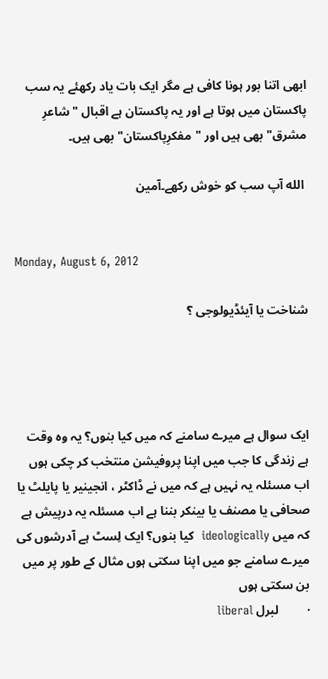ابھی اتنا بور ہونا کافی ہے مگر ایک بات یاد رکھئے یہ سب پاکستان میں ہوتا ہے اور یہ پاکستان ہے اقبال "شاعرِ مشرق" بھی ہیں اور "مفکرِپاکستان" بھی ہیں۔

 الله آپ سب کو خوش رکھے۔آمین


Monday, August 6, 2012

شناخت یا آیئڈیولوجی ؟




ایک سوال ہے میرے سامنے کہ میں کیا بنوں؟ یہ وہ وقت ہے زندگی کا جب میں اپنا پروفیشن منتخب کر چکی ہوں اب مسئلہ یہ نہیں ہے کہ میں نے ڈاکٹر ، انجینیر یا پایلٹ یا صحافی یا مصنف یا بینکر بننا ہے اب مسئلہ یہ درپیش ہے کہ میں ideologically  کیا بنوں؟ ایک لِسٹ ہے آدرشوں کی میرے سامنے جو میں اپنا سکتی ہوں مثال کے طور پر میں بن سکتی ہوں
·         لبرل liberal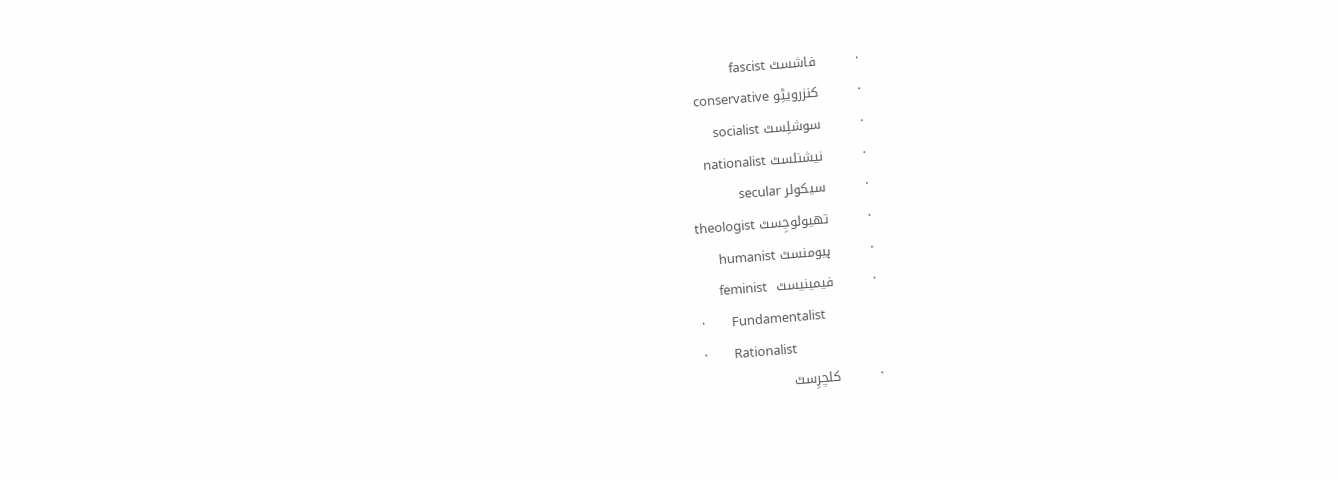·         فاشسٹ fascist
·         کنزرویٹِو conservative
·         سوشلِسٹ socialist
·         نیشنلسٹ nationalist
·         سیکولر secular
·         تھیولوجِسٹ theologist
·         ہیومنسٹ humanist
·         فیمینیسٹ  feminist
·         Fundamentalist
·         Rationalist
·         کلچرِسٹ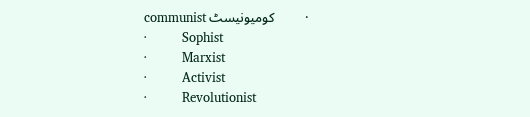·         کومیونیسٹ communist
·         Sophist
·         Marxist
·         Activist
·         Revolutionist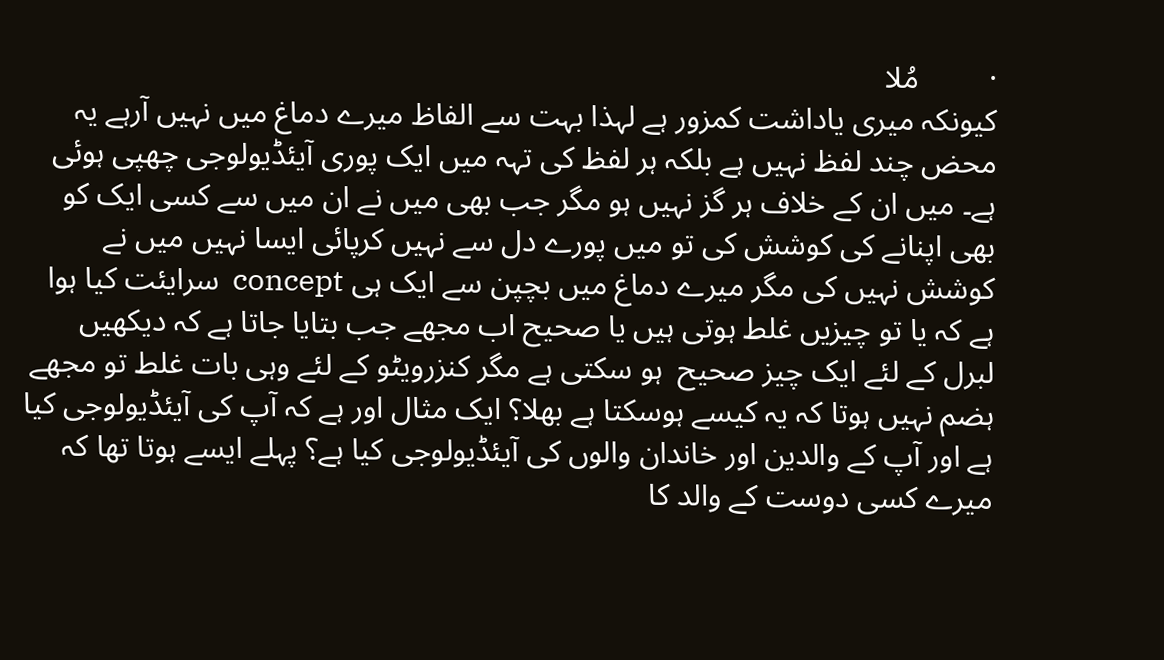·         مُلا
کیونکہ میری یاداشت کمزور ہے لہذا بہت سے الفاظ میرے دماغ میں نہیں آرہے یہ محض چند لفظ نہیں ہے بلکہ ہر لفظ کی تہہ میں ایک پوری آیئڈیولوجی چھپی ہوئی ہے۔ میں ان کے خلاف ہر گز نہیں ہو مگر جب بھی میں نے ان میں سے کسی ایک کو بھی اپنانے کی کوشش کی تو میں پورے دل سے نہیں کرپائی ایسا نہیں میں نے کوشش نہیں کی مگر میرے دماغ میں بچپن سے ایک ہی concept  سرایئت کیا ہوا ہے کہ یا تو چیزیں غلط ہوتی ہیں یا صحیح اب مجھے جب بتایا جاتا ہے کہ دیکھیں لبرل کے لئے ایک چیز صحیح  ہو سکتی ہے مگر کنزرویٹو کے لئے وہی بات غلط تو مجھے ہضم نہیں ہوتا کہ یہ کیسے ہوسکتا ہے بھلا؟ ایک مثال اور ہے کہ آپ کی آیئڈیولوجی کیا ہے اور آپ کے والدین اور خاندان والوں کی آیئڈیولوجی کیا ہے؟ پہلے ایسے ہوتا تھا کہ میرے کسی دوست کے والد کا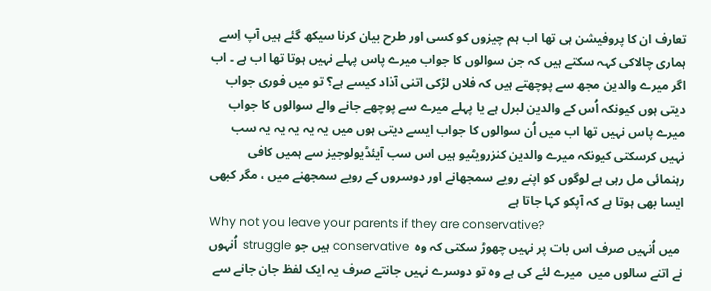تعارف ان کا پروفیشن ہی تھا اب ہم چیزوں کو کسی اور طرح بیان کرنا سیکھ گئے ہیں آپ اِسے ہماری چالاکی کہہ سکتے ہیں کہ جن سوالوں کا جواب میرے پاس پہلے نہیں ہوتا تھا اب ہے ۔ اب اگر میرے والدین مجھ سے پوچھتے ہیں کہ فلاں لڑکی اتنی آذاد کیسے ہے؟ تو میں فوری جواب دیتی ہوں کیونکہ اُس کے والدین لبرل ہے یا پہلے میرے سے پوچھے جانے والے سوالوں کا جواب میرے پاس نہیں تھا اب میں اُن سوالوں کا جواب ایسے دیتی ہوں میں یہ یہ یہ یہ یہ سب نہیں کرسکتی کیونکہ میرے والدین کنزرویٹیو ہیں اس سب آیئڈیولوجیز سے ہمیں کافی رہنمائی مل رہی ہے لوگوں کو اپنے رویے سمجھانے اور دوسروں کے رویے سمجھنے میں ، مگر کبھی ایسا بھی ہوتا ہے کہ آپکو کہا جاتا ہے
Why not you leave your parents if they are conservative?
 میں اُنہیں صرف اس بات پر نہیں چھوڑ سکتی کہ وہ  conservative ہیں جو struggle  اُنہوں نے اتنے سالوں میں  میرے لئے کی ہے وہ تو دوسرے نہیں جانتے صرف یہ ایک لفظ جان جانے سے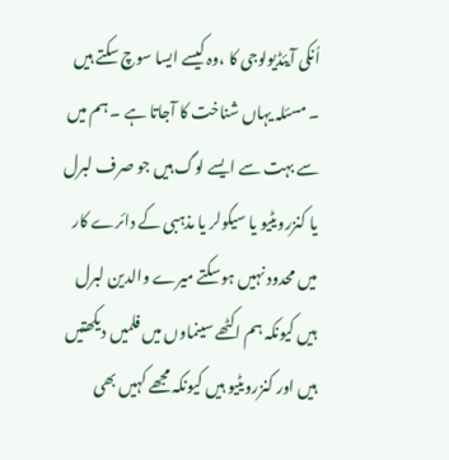اُنکی آیئڈیولوجی کا ،وہ کیسے ایسا سوچ سکتے ہیں ۔ مسئلہ یہاں شناخت کا آجاتا ہے ۔ ہم میں سے بہت سے ایسے لوگ ہیں جو صرف لبرل یا کنزرویٹیو یا سیکولر یا مذہبی کے دائرے کار میں محدود نہیں ہوسکتے میرے والدین لبرل ہیں کیونکہ ہم اکٹھے سینماوں میں فلمیں دیکھتیں ہیں اور کنزرویٹیو ہیں کیونکہ مجھے کہیں بھی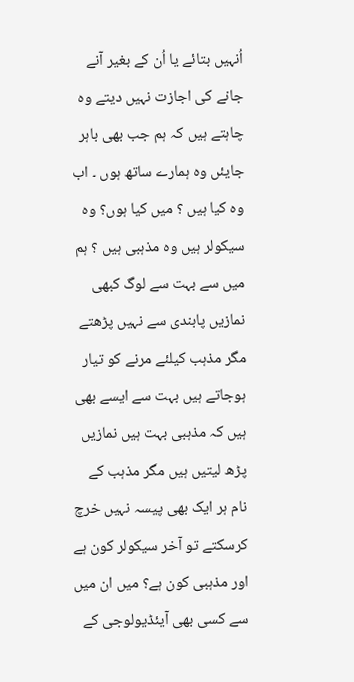اُنہیں بتائے یا اُن کے بغیر آنے جانے کی اجازت نہیں دیتے وہ چاہتے ہیں کہ ہم جب بھی باہر جایئں وہ ہمارے ساتھ ہوں ۔ اب وہ کیا ہیں ؟ میں کیا ہوں؟ وہ سیکولر ہیں وہ مذہبی ہیں ؟ ہم میں سے بہت سے لوگ کبھی نمازیں پابندی سے نہیں پڑھتے مگر مذہب کیلئے مرنے کو تیار ہوجاتے ہیں بہت سے ایسے بھی ہیں کہ مذہبی بہت ہیں نمازیں پڑھ لیتیں ہیں مگر مذہب کے نام ہر ایک بھی پیسہ نہیں خرچ کرسکتے تو آخر سیکولر کون ہے اور مذہبی کون ہے؟ میں ان میں سے کسی بھی آیئڈیولوجی کے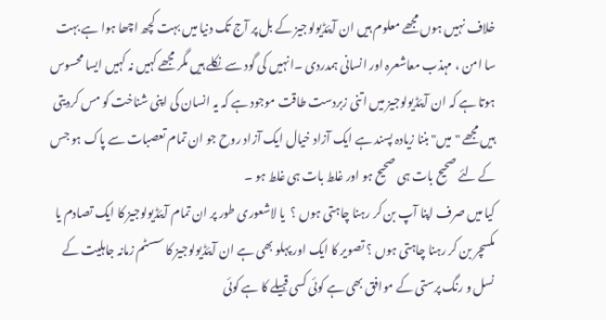خلاف نہیں ہوں مجھے معلوم ہیں ان آیئڈیولوجیز کے بل پر آج تک دنیا میں بہت کچھ اچھا ہوا ہے بہت سا امن ، مہذب معاشعرہ اور انسانی ہمدردی ۔انہیں کی گود سے نکلے ہیں مگر مجھے کہیں نہ کہیں ایسا محسوس ہوتا ہے کہ ان آیئڈیولوجیز میں اتنی زبردست طاقت موجود ہے کہ یہ انسان کی اپنی شناخت کو مس کردیتی ہیں مجھے "میں" بننا زیادہ پسند ہے ایک آزاد خیال ایک آزاد روح جو ان تمام تعصبات سے پاک ہو جس کے لئے صحیح بات ہی صحیح ہو اور غلط بات ہی غلط ہو ۔
کیا میں صرف اپنا آپ بن کر رہنا چاہتی ہوں ؟  یا لاشعوری طور پر ان تمام آیئڈیولوجیز کا ایک تصادم یا مکسچر بن کر رہنا چاہتی ہوں ؟ تصویر کا ایک اور پہلو بھی ہے ان آیئڈیولوجیز کا سسٹم زمانہ جاہلیت کے نسل و رنگ پرستی کے موافق بھی ہے کوئی کسی قبیلے کا ہے کوئی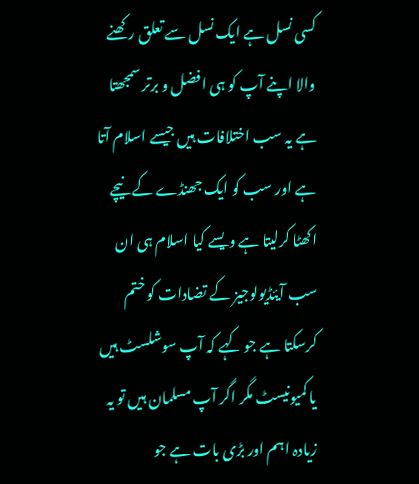کسی نسل ہے ایک نسل سے تعلق رکھنے  والا اپنے آپ کو ہی افضل و برتر سمجھتا ہے یہ سب اختلافات ہیں جیسے اسلام آتا ہے اور سب کو ایک جھنڈے کے نیچے اکھٹا کرلیتا ہے ویسے کیا اسلام ہی ان سب آیئڈیولوجیز کے تضادات کو ختم کرسکتا ہے جو کہے کہ آپ سوشلسٹ ہیں یا کمیونیسٹ مگر اگر آپ مسلمان ہیں تو یہ زیادہ اہم اور بڑی بات ہے جو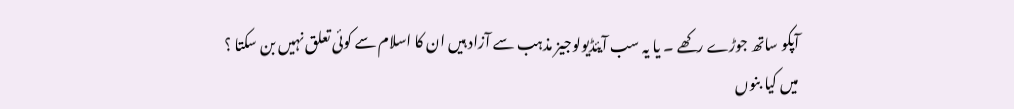آپکو ساتھ جوڑے رکھے ۔ یا یہ سب آیئڈیولوجیز مذہب سے آزاد ہیں ان کا اسلام سے کوئی تعلق نہیں بن سکتا ؟
میں کیا بنوں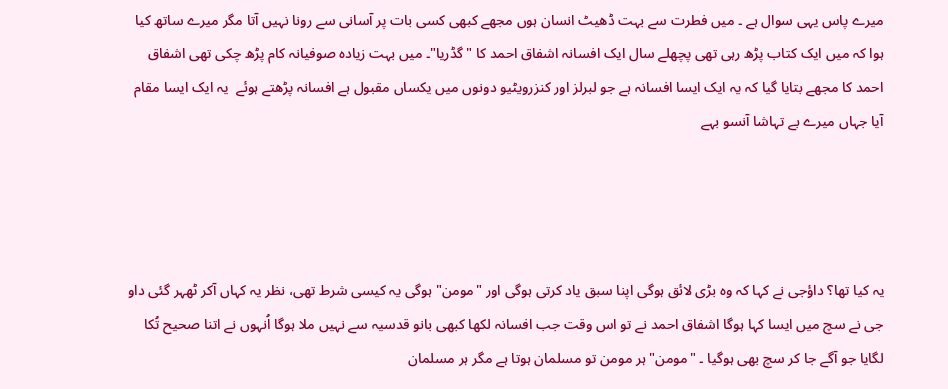میرے پاس یہی سوال ہے ۔ میں فطرت سے بہت ڈھیٹ انسان ہوں مجھے کبھی کسی بات پر آسانی سے رونا نہیں آتا مگر میرے ساتھ کیا ہوا کہ میں ایک کتاب پڑھ رہی تھی پچھلے سال ایک افسانہ اشفاق احمد کا "گڈریا"۔ میں بہت زیادہ صوفیانہ کام پڑھ چکی تھی اشفاق احمد کا مجھے بتایا گیا کہ یہ ایک ایسا افسانہ ہے جو لبرلز اور کنزرویٹیو دونوں میں یکساں مقبول ہے افسانہ پڑھتے ہوئے  یہ ایک ایسا مقام آیا جہاں میرے بے تہاشا آنسو بہے




یہ کیا تھا؟ داؤجی نے کہا کہ وہ بڑی لائق ہوگی اپنا سبق یاد کرتی ہوگی اور "مومن" ہوگی یہ کیسی شرط تھی، نظر یہ کہاں آکر ٹھہر گئی داو جی نے سچ میں ایسا کہا ہوگا اشفاق احمد نے تو اس وقت جب افسانہ لکھا کبھی بانو قدسیہ سے نہیں ملا ہوگا اُنہوں نے اتنا صحیح تُکا لگایا جو آگے جا کر سچ بھی ہوگیا ۔ "مومن" ہر مومن تو مسلمان ہوتا ہے مگر ہر مسلمان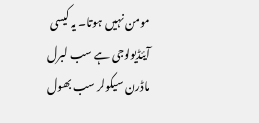مومن نہیں ہوتا۔ یہ کیسی آیئڈیولوجی ہے سب لبرل ماڈرن سیکولر سب بھول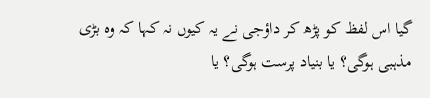گیا اس لفظ کو پڑھ کر داؤجی نے یہ کیوں نہ کہا کہ وہ بڑی مذہبی ہوگی؟ یا بنیاد پرست ہوگی؟ یا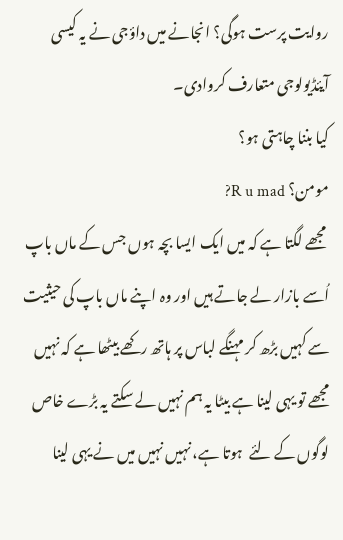روایت پرست ہوگی؟ انجانے میں داؤجی نے یہ کیسی آیئڈیولوجی متعارف کروادی۔
کیا بننا چاہتی ہو؟
مومن؟ R u mad?
 مجھے لگتا ہے کہ میں ایک ایسا بچہ ہوں جس کے ماں باپ اُسے بازار لے جاتے ہیں اور وہ اپنے ماں باپ کی حیثیت سے کہیں بڑھ کر مہنگے لباس پر ہاتھ رکھے بیٹھا ہے کہ نہیں مجھے تو یہی لینا ہے بیٹا یہ ہم نہیں لے سکتے یہ بڑے خاص لوگوں کے لئے  ہوتا ہے، نہیں نہیں میں نے یہی لینا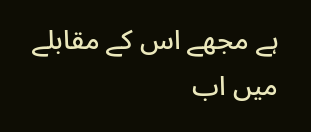ہے مجھے اس کے مقابلے میں اب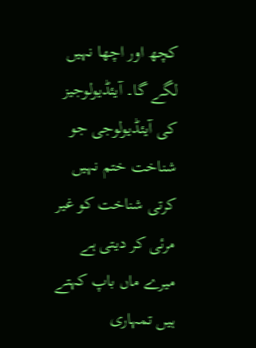کچھ اور اچھا نہیں لگے گا۔ آیئڈیولوجیز کی آیئڈیولوجی جو شناخت ختم نہیں کرتی شناخت کو غیر مرئی کر دیتی ہے میرے ماں باپ کہتے ہیں تمہاری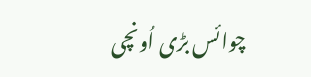چوائس بڑی اُونچی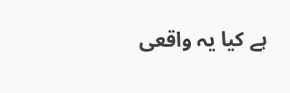ہے کیا یہ واقعی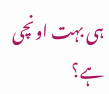ہی بہت اونچی ہے؟